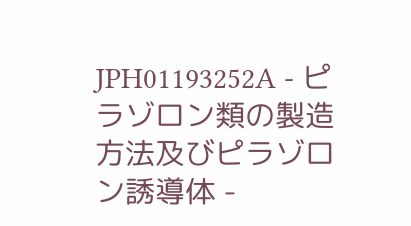JPH01193252A - ピラゾロン類の製造方法及びピラゾロン誘導体 -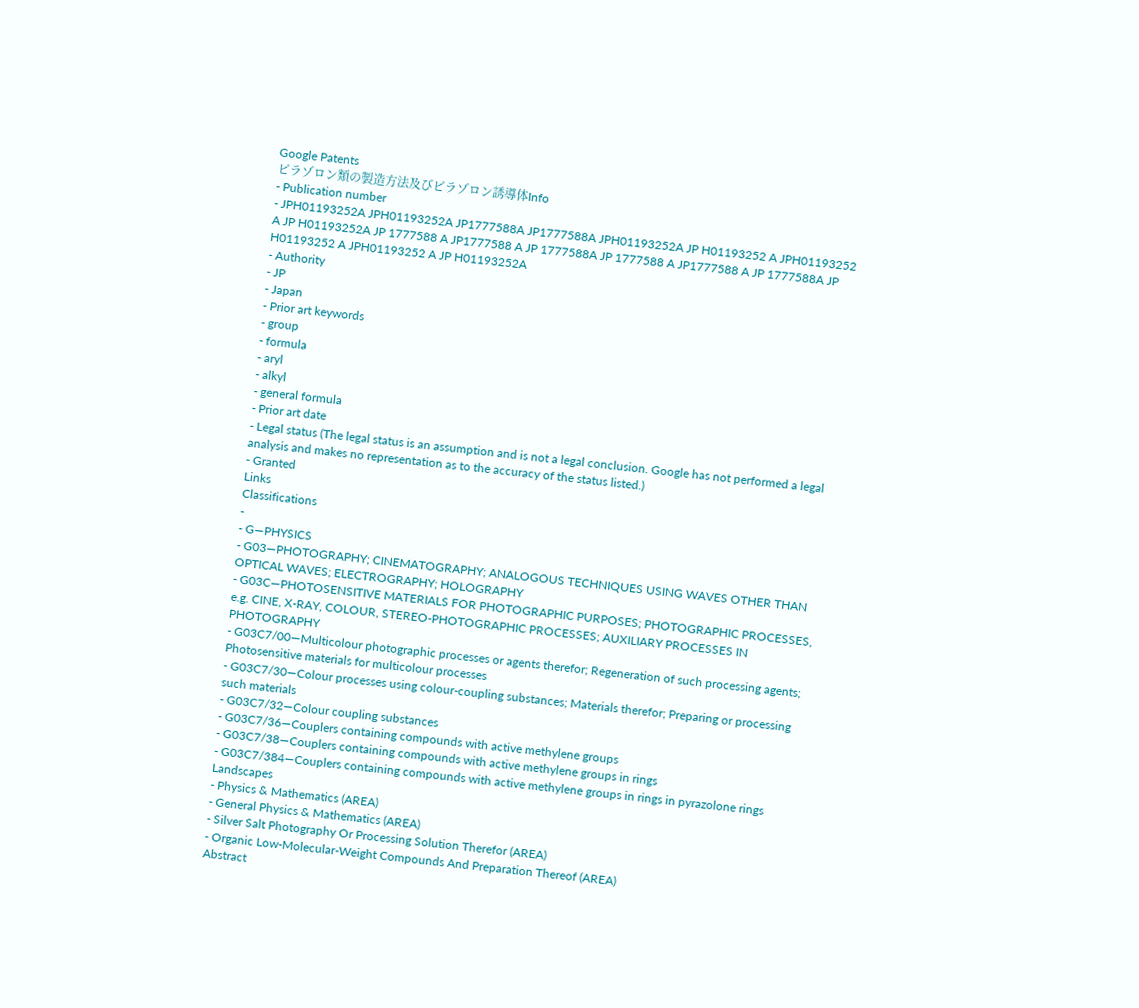Google Patents
ピラゾロン類の製造方法及びピラゾロン誘導体Info
- Publication number
- JPH01193252A JPH01193252A JP1777588A JP1777588A JPH01193252A JP H01193252 A JPH01193252 A JP H01193252A JP 1777588 A JP1777588 A JP 1777588A JP 1777588 A JP1777588 A JP 1777588A JP H01193252 A JPH01193252 A JP H01193252A
- Authority
- JP
- Japan
- Prior art keywords
- group
- formula
- aryl
- alkyl
- general formula
- Prior art date
- Legal status (The legal status is an assumption and is not a legal conclusion. Google has not performed a legal analysis and makes no representation as to the accuracy of the status listed.)
- Granted
Links
Classifications
-
- G—PHYSICS
- G03—PHOTOGRAPHY; CINEMATOGRAPHY; ANALOGOUS TECHNIQUES USING WAVES OTHER THAN OPTICAL WAVES; ELECTROGRAPHY; HOLOGRAPHY
- G03C—PHOTOSENSITIVE MATERIALS FOR PHOTOGRAPHIC PURPOSES; PHOTOGRAPHIC PROCESSES, e.g. CINE, X-RAY, COLOUR, STEREO-PHOTOGRAPHIC PROCESSES; AUXILIARY PROCESSES IN PHOTOGRAPHY
- G03C7/00—Multicolour photographic processes or agents therefor; Regeneration of such processing agents; Photosensitive materials for multicolour processes
- G03C7/30—Colour processes using colour-coupling substances; Materials therefor; Preparing or processing such materials
- G03C7/32—Colour coupling substances
- G03C7/36—Couplers containing compounds with active methylene groups
- G03C7/38—Couplers containing compounds with active methylene groups in rings
- G03C7/384—Couplers containing compounds with active methylene groups in rings in pyrazolone rings
Landscapes
- Physics & Mathematics (AREA)
- General Physics & Mathematics (AREA)
- Silver Salt Photography Or Processing Solution Therefor (AREA)
- Organic Low-Molecular-Weight Compounds And Preparation Thereof (AREA)
Abstract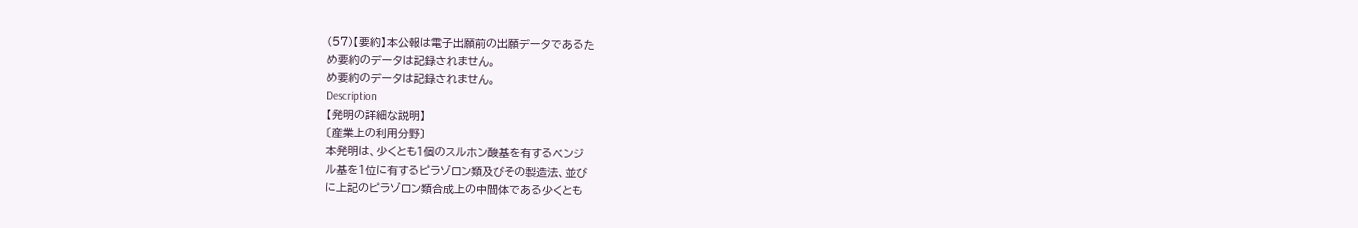(57)【要約】本公報は電子出願前の出願データであるた
め要約のデータは記録されません。
め要約のデータは記録されません。
Description
【発明の詳細な説明】
〔産業上の利用分野〕
本発明は、少くとも1個のスルホン酸基を有するベンジ
ル基を1位に有するピラゾロン類及びその製造法、並び
に上記のピラゾロン類合成上の中間体である少くとも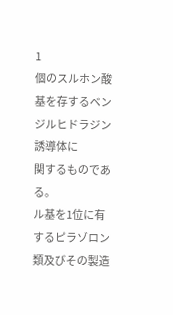1
個のスルホン酸基を存するベンジルヒドラジン誘導体に
関するものである。
ル基を1位に有するピラゾロン類及びその製造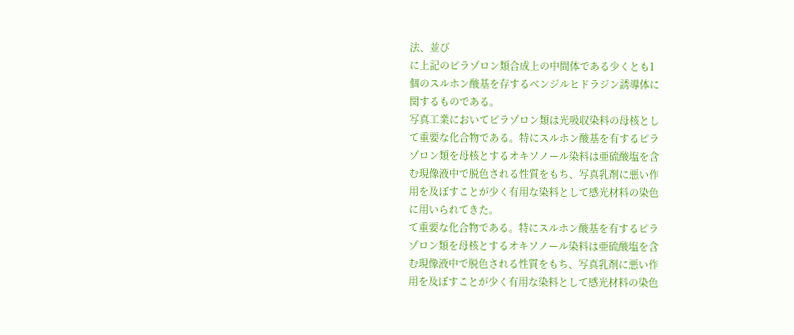法、並び
に上記のピラゾロン類合成上の中間体である少くとも1
個のスルホン酸基を存するベンジルヒドラジン誘導体に
関するものである。
写真工業においてピラゾロン類は光吸収染料の母核とし
て重要な化合物である。特にスルホン酸基を有するピラ
ゾロン類を母核とするオキソノール染料は亜硫酸塩を含
む現像液中で脱色される性質をもち、写真乳剤に悪い作
用を及ぼすことが少く有用な染料として感光材料の染色
に用いられてきた。
て重要な化合物である。特にスルホン酸基を有するピラ
ゾロン類を母核とするオキソノール染料は亜硫酸塩を含
む現像液中で脱色される性質をもち、写真乳剤に悪い作
用を及ぼすことが少く有用な染料として感光材料の染色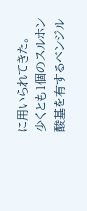に用いられてきた。
少くとも1個のスルホン酸基を有するベンジル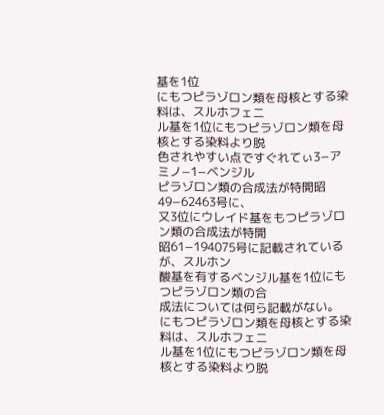基を1位
にもつピラゾロン類を母核とする染料は、スルホフェニ
ル基を1位にもつピラゾロン類を母核とする染料より脱
色されやすい点ですぐれてぃ3−アミノ−1−ベンジル
ピラゾロン類の合成法が特開昭49−62463号に、
又3位にウレイド基をもつピラゾロン類の合成法が特開
昭61−194075号に記載されているが、スルホン
酸基を有するベンジル基を1位にもつピラゾロン類の合
成法については何ら記載がない。
にもつピラゾロン類を母核とする染料は、スルホフェニ
ル基を1位にもつピラゾロン類を母核とする染料より脱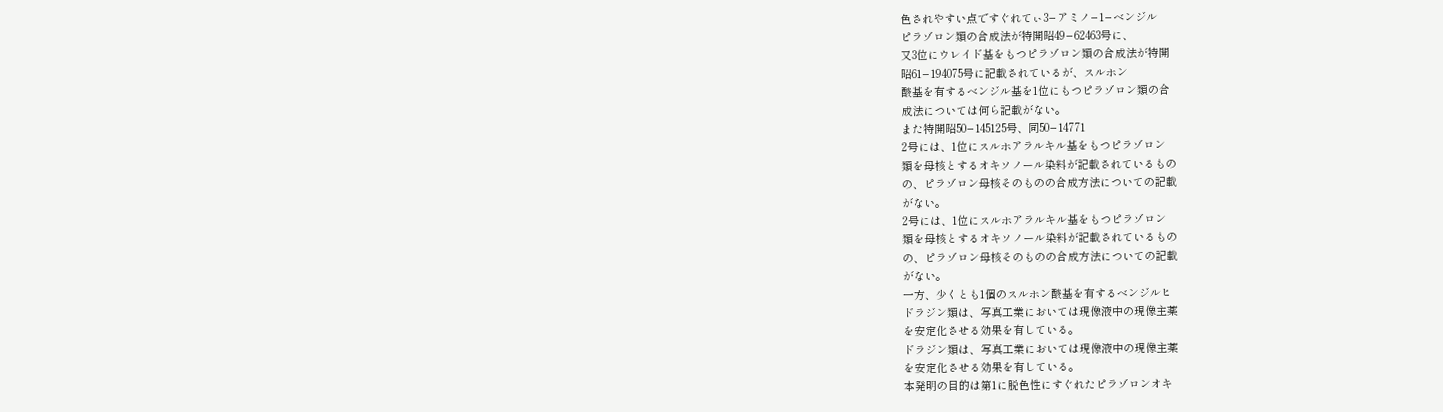色されやすい点ですぐれてぃ3−アミノ−1−ベンジル
ピラゾロン類の合成法が特開昭49−62463号に、
又3位にウレイド基をもつピラゾロン類の合成法が特開
昭61−194075号に記載されているが、スルホン
酸基を有するベンジル基を1位にもつピラゾロン類の合
成法については何ら記載がない。
また特開昭50−145125号、同50−14771
2号には、1位にスルホアラルキル基をもつピラゾロン
類を母核とするオキソノール染料が記載されているもの
の、ピラゾロン母核そのものの合成方法についての記載
がない。
2号には、1位にスルホアラルキル基をもつピラゾロン
類を母核とするオキソノール染料が記載されているもの
の、ピラゾロン母核そのものの合成方法についての記載
がない。
一方、少くとも1個のスルホン酸基を有するベンジルヒ
ドラジン類は、写真工業においては現像液中の現像主薬
を安定化させる効果を有している。
ドラジン類は、写真工業においては現像液中の現像主薬
を安定化させる効果を有している。
本発明の目的は第1に脱色性にすぐれたピラゾロンオキ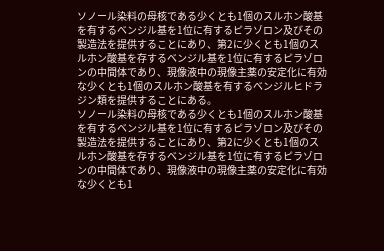ソノール染料の母核である少くとも1個のスルホン酸基
を有するベンジル基を1位に有するピラゾロン及びその
製造法を提供することにあり、第2に少くとも1個のス
ルホン酸基を存するベンジル基を1位に有するピラゾロ
ンの中間体であり、現像液中の現像主薬の安定化に有効
な少くとも1個のスルホン酸基を有するベンジルヒドラ
ジン類を提供することにある。
ソノール染料の母核である少くとも1個のスルホン酸基
を有するベンジル基を1位に有するピラゾロン及びその
製造法を提供することにあり、第2に少くとも1個のス
ルホン酸基を存するベンジル基を1位に有するピラゾロ
ンの中間体であり、現像液中の現像主薬の安定化に有効
な少くとも1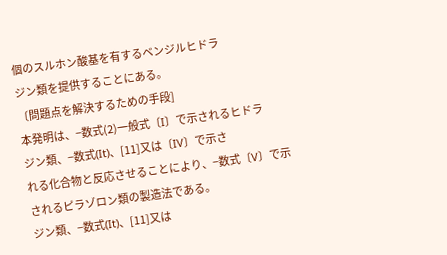個のスルホン酸基を有するベンジルヒドラ
ジン類を提供することにある。
〔問題点を解決するための手段]
本発明は、−数式(2)一般式〔I〕で示されるヒドラ
ジン類、−数式(It)、[11]又は〔IV〕で示さ
れる化合物と反応させることにより、−数式〔V〕で示
されるピラゾロン類の製造法である。
ジン類、−数式(It)、[11]又は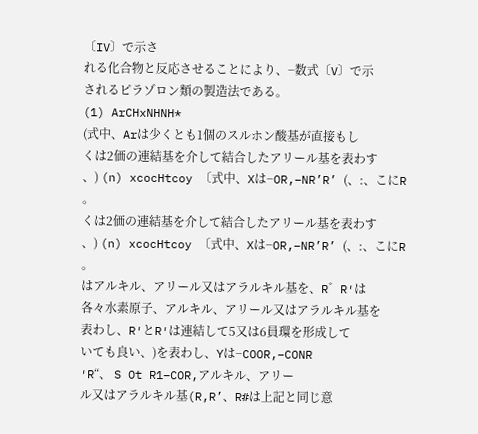〔IV〕で示さ
れる化合物と反応させることにより、−数式〔V〕で示
されるピラゾロン類の製造法である。
(1) ArCHxNHNH*
(式中、Arは少くとも1個のスルホン酸基が直接もし
くは2価の連結基を介して結合したアリール基を表わす
、) (n) xcocHtcoy 〔式中、Xは−OR,−NR’R’ (、:、こにR
。
くは2価の連結基を介して結合したアリール基を表わす
、) (n) xcocHtcoy 〔式中、Xは−OR,−NR’R’ (、:、こにR
。
はアルキル、アリール又はアラルキル基を、R゛R′は
各々水素原子、アルキル、アリール又はアラルキル基を
表わし、R′とR′は連結して5又は6員環を形成して
いても良い、)を表わし、Yは−COOR,−CONR
′R“、 S Ot R1−COR,アルキル、アリー
ル又はアラルキル基(R,R’、R#は上記と同じ意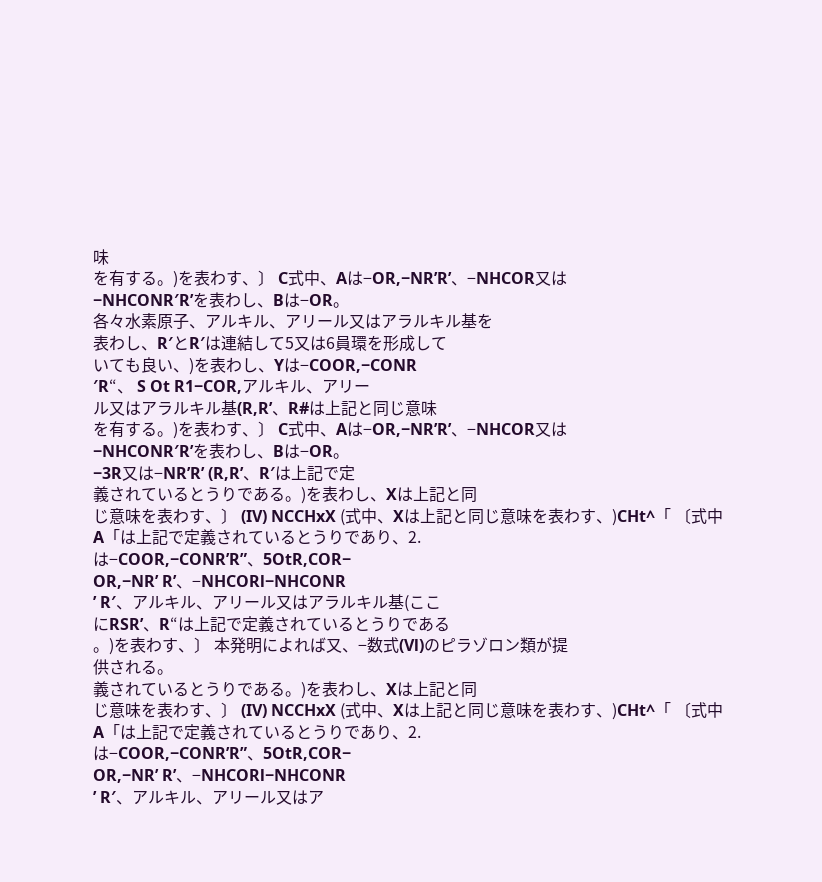味
を有する。)を表わす、〕 C式中、Aは−OR,−NR’R’、−NHCOR又は
−NHCONR′R’を表わし、Bは−OR。
各々水素原子、アルキル、アリール又はアラルキル基を
表わし、R′とR′は連結して5又は6員環を形成して
いても良い、)を表わし、Yは−COOR,−CONR
′R“、 S Ot R1−COR,アルキル、アリー
ル又はアラルキル基(R,R’、R#は上記と同じ意味
を有する。)を表わす、〕 C式中、Aは−OR,−NR’R’、−NHCOR又は
−NHCONR′R’を表わし、Bは−OR。
−3R又は−NR’R’ (R,R’、R′は上記で定
義されているとうりである。)を表わし、Xは上記と同
じ意味を表わす、〕 (IV) NCCHxX (式中、Xは上記と同じ意味を表わす、)CHt^「 〔式中A「は上記で定義されているとうりであり、2.
は−COOR,−CONR’R”、5OtR,COR−
OR,−NR’ R’、−NHCORl−NHCONR
’ R′、アルキル、アリール又はアラルキル基(ここ
にRSR’、R“は上記で定義されているとうりである
。)を表わす、〕 本発明によれば又、−数式(Vl)のピラゾロン類が提
供される。
義されているとうりである。)を表わし、Xは上記と同
じ意味を表わす、〕 (IV) NCCHxX (式中、Xは上記と同じ意味を表わす、)CHt^「 〔式中A「は上記で定義されているとうりであり、2.
は−COOR,−CONR’R”、5OtR,COR−
OR,−NR’ R’、−NHCORl−NHCONR
’ R′、アルキル、アリール又はア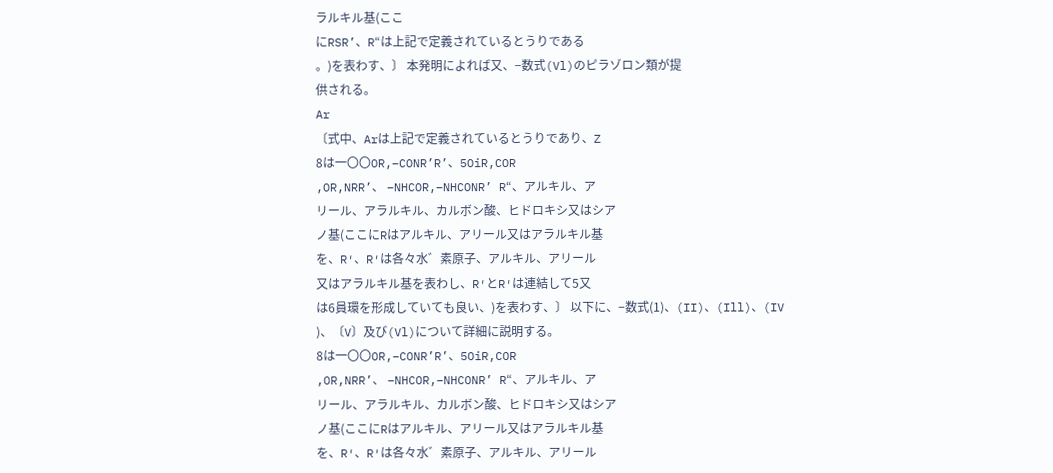ラルキル基(ここ
にRSR’、R“は上記で定義されているとうりである
。)を表わす、〕 本発明によれば又、−数式(Vl)のピラゾロン類が提
供される。
Ar
〔式中、Arは上記で定義されているとうりであり、Z
8は一〇〇OR,−CONR’R’、5OiR,COR
,OR,NRR’、 −NHCOR,−NHCONR’ R“、アルキル、ア
リール、アラルキル、カルボン酸、ヒドロキシ又はシア
ノ基(ここにRはアルキル、アリール又はアラルキル基
を、R′、R′は各々水゛素原子、アルキル、アリール
又はアラルキル基を表わし、R′とR′は連結して5又
は6員環を形成していても良い、)を表わす、〕 以下に、−数式(1)、(II)、(Ill)、(IV
)、〔V〕及び(Vl)について詳細に説明する。
8は一〇〇OR,−CONR’R’、5OiR,COR
,OR,NRR’、 −NHCOR,−NHCONR’ R“、アルキル、ア
リール、アラルキル、カルボン酸、ヒドロキシ又はシア
ノ基(ここにRはアルキル、アリール又はアラルキル基
を、R′、R′は各々水゛素原子、アルキル、アリール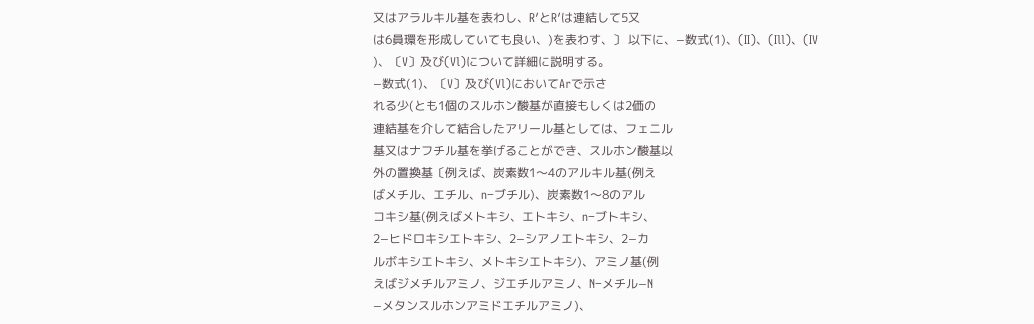又はアラルキル基を表わし、R′とR′は連結して5又
は6員環を形成していても良い、)を表わす、〕 以下に、−数式(1)、(II)、(Ill)、(IV
)、〔V〕及び(Vl)について詳細に説明する。
−数式(1)、〔V〕及び(Vl)においてArで示さ
れる少(とも1個のスルホン酸基が直接もしくは2価の
連結基を介して結合したアリール基としては、フェニル
基又はナフチル基を挙げることができ、スルホン酸基以
外の置換基〔例えば、炭素数1〜4のアルキル基(例え
ばメチル、エチル、n−ブチル)、炭素数1〜8のアル
コキシ基(例えばメトキシ、エトキシ、n−ブトキシ、
2−ヒドロキシエトキシ、2−シアノエトキシ、2−カ
ルボキシエトキシ、メトキシエトキシ)、アミノ基(例
えばジメチルアミノ、ジエチルアミノ、N−メチル−N
−メタンスルホンアミドエチルアミノ)、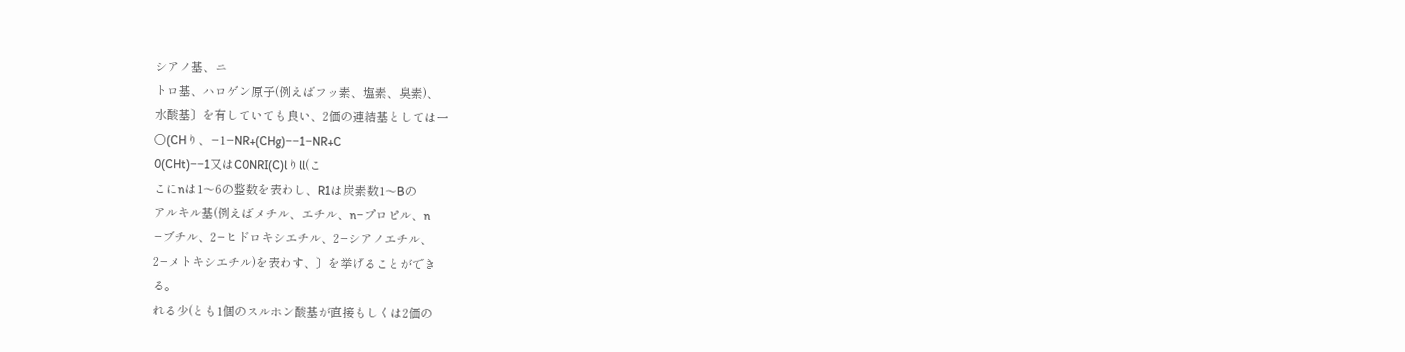シアノ基、ニ
トロ基、ハロゲン原子(例えばフッ素、塩素、臭素)、
水酸基〕を有していても良い、2価の連結基としては一
〇(CHり、−1−NR+(CHg)−−1−NR+C
0(CHt)−−1又はC0NRI(C)lりll(こ
こにnは1〜6の整数を表わし、R1は炭素数1〜Bの
アルキル基(例えばメチル、エチル、n−プロピル、n
−ブチル、2−ヒドロキシエチル、2−シアノエチル、
2−メトキシエチル)を表わす、〕を挙げることができ
る。
れる少(とも1個のスルホン酸基が直接もしくは2価の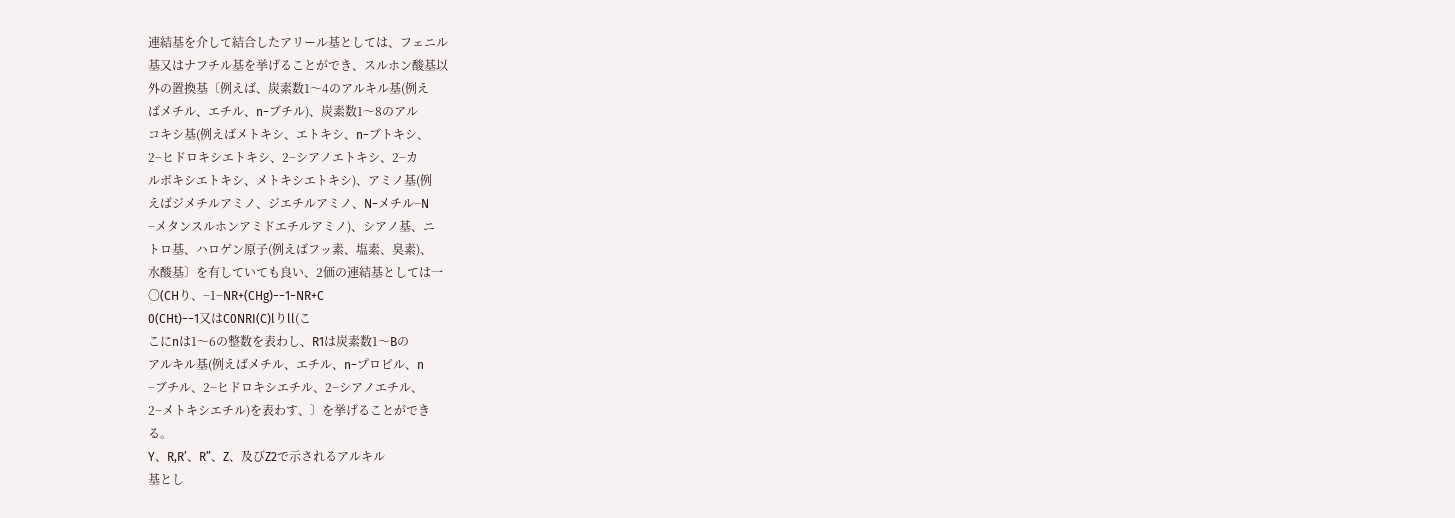連結基を介して結合したアリール基としては、フェニル
基又はナフチル基を挙げることができ、スルホン酸基以
外の置換基〔例えば、炭素数1〜4のアルキル基(例え
ばメチル、エチル、n−ブチル)、炭素数1〜8のアル
コキシ基(例えばメトキシ、エトキシ、n−ブトキシ、
2−ヒドロキシエトキシ、2−シアノエトキシ、2−カ
ルボキシエトキシ、メトキシエトキシ)、アミノ基(例
えばジメチルアミノ、ジエチルアミノ、N−メチル−N
−メタンスルホンアミドエチルアミノ)、シアノ基、ニ
トロ基、ハロゲン原子(例えばフッ素、塩素、臭素)、
水酸基〕を有していても良い、2価の連結基としては一
〇(CHり、−1−NR+(CHg)−−1−NR+C
0(CHt)−−1又はC0NRI(C)lりll(こ
こにnは1〜6の整数を表わし、R1は炭素数1〜Bの
アルキル基(例えばメチル、エチル、n−プロピル、n
−ブチル、2−ヒドロキシエチル、2−シアノエチル、
2−メトキシエチル)を表わす、〕を挙げることができ
る。
Y、R,R’、R”、Z、及びZ2で示されるアルキル
基とし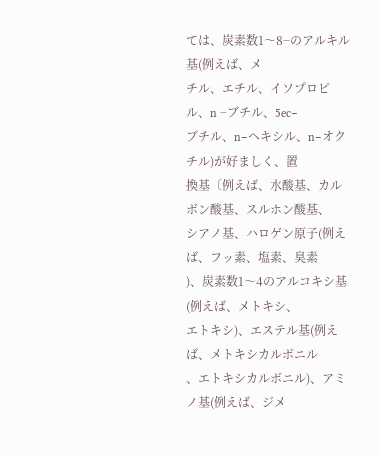ては、炭素数1〜8−のアルキル基(例えば、メ
チル、エチル、イソプロピル、n −ブチル、5ec−
ブチル、n−ヘキシル、n−オクチル)が好ましく、置
換基〔例えば、水酸基、カルボン酸基、スルホン酸基、
シアノ基、ハロゲン原子(例えば、フッ素、塩素、臭素
)、炭素数1〜4のアルコキシ基(例えば、メトキシ、
エトキシ)、エステル基(例えば、メトキシカルボニル
、エトキシカルボニル)、アミノ基(例えば、ジメ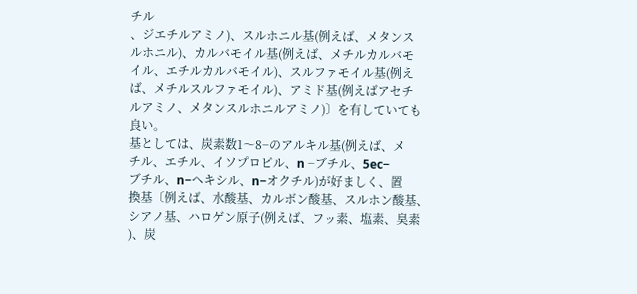チル
、ジエチルアミノ)、スルホニル基(例えば、メタンス
ルホニル)、カルバモイル基(例えば、メチルカルバモ
イル、エチルカルバモイル)、スルファモイル基(例え
ば、メチルスルファモイル)、アミド基(例えばアセチ
ルアミノ、メタンスルホニルアミノ)〕を有していても
良い。
基としては、炭素数1〜8−のアルキル基(例えば、メ
チル、エチル、イソプロピル、n −ブチル、5ec−
ブチル、n−ヘキシル、n−オクチル)が好ましく、置
換基〔例えば、水酸基、カルボン酸基、スルホン酸基、
シアノ基、ハロゲン原子(例えば、フッ素、塩素、臭素
)、炭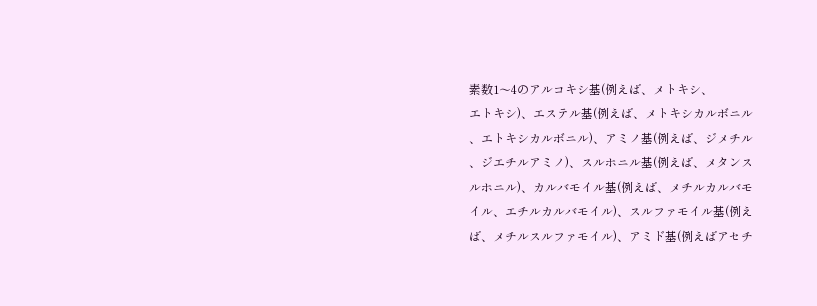素数1〜4のアルコキシ基(例えば、メトキシ、
エトキシ)、エステル基(例えば、メトキシカルボニル
、エトキシカルボニル)、アミノ基(例えば、ジメチル
、ジエチルアミノ)、スルホニル基(例えば、メタンス
ルホニル)、カルバモイル基(例えば、メチルカルバモ
イル、エチルカルバモイル)、スルファモイル基(例え
ば、メチルスルファモイル)、アミド基(例えばアセチ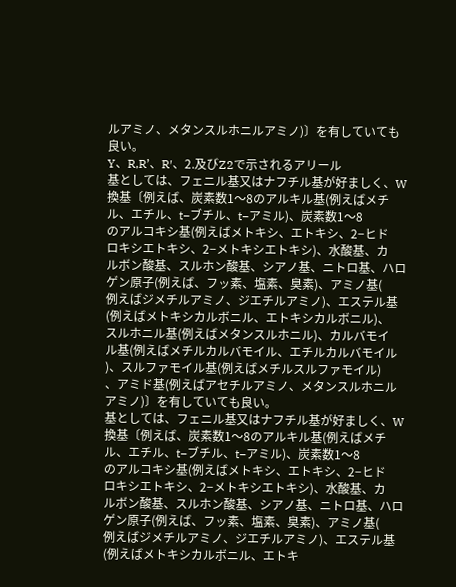ルアミノ、メタンスルホニルアミノ)〕を有していても
良い。
Y、R,R’、R′、2.及びZ2で示されるアリール
基としては、フェニル基又はナフチル基が好ましく、W
換基〔例えば、炭素数1〜8のアルキル基(例えばメチ
ル、エチル、t−ブチル、t−アミル)、炭素数1〜8
のアルコキシ基(例えばメトキシ、エトキシ、2−ヒド
ロキシエトキシ、2−メトキシエトキシ)、水酸基、カ
ルボン酸基、スルホン酸基、シアノ基、ニトロ基、ハロ
ゲン原子(例えば、フッ素、塩素、臭素)、アミノ基(
例えばジメチルアミノ、ジエチルアミノ)、エステル基
(例えばメトキシカルボニル、エトキシカルボニル)、
スルホニル基(例えばメタンスルホニル)、カルバモイ
ル基(例えばメチルカルバモイル、エチルカルバモイル
)、スルファモイル基(例えばメチルスルファモイル)
、アミド基(例えばアセチルアミノ、メタンスルホニル
アミノ)〕を有していても良い。
基としては、フェニル基又はナフチル基が好ましく、W
換基〔例えば、炭素数1〜8のアルキル基(例えばメチ
ル、エチル、t−ブチル、t−アミル)、炭素数1〜8
のアルコキシ基(例えばメトキシ、エトキシ、2−ヒド
ロキシエトキシ、2−メトキシエトキシ)、水酸基、カ
ルボン酸基、スルホン酸基、シアノ基、ニトロ基、ハロ
ゲン原子(例えば、フッ素、塩素、臭素)、アミノ基(
例えばジメチルアミノ、ジエチルアミノ)、エステル基
(例えばメトキシカルボニル、エトキ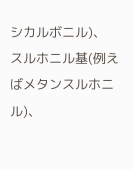シカルボニル)、
スルホニル基(例えばメタンスルホニル)、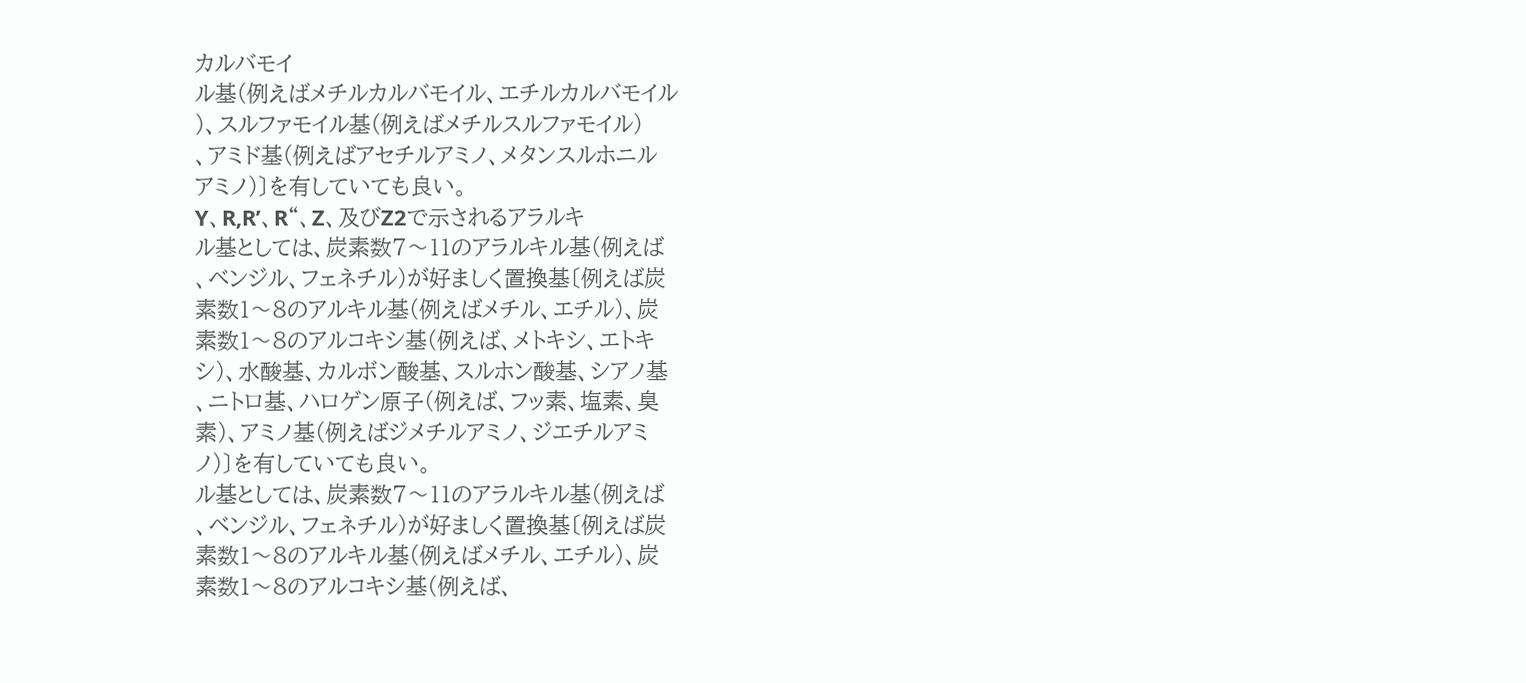カルバモイ
ル基(例えばメチルカルバモイル、エチルカルバモイル
)、スルファモイル基(例えばメチルスルファモイル)
、アミド基(例えばアセチルアミノ、メタンスルホニル
アミノ)〕を有していても良い。
Y、R,R’、R“、Z、及びZ2で示されるアラルキ
ル基としては、炭素数7〜11のアラルキル基(例えば
、ベンジル、フェネチル)が好ましく置換基〔例えば炭
素数1〜8のアルキル基(例えばメチル、エチル)、炭
素数1〜8のアルコキシ基(例えば、メトキシ、エトキ
シ)、水酸基、カルボン酸基、スルホン酸基、シアノ基
、ニトロ基、ハロゲン原子(例えば、フッ素、塩素、臭
素)、アミノ基(例えばジメチルアミノ、ジエチルアミ
ノ)〕を有していても良い。
ル基としては、炭素数7〜11のアラルキル基(例えば
、ベンジル、フェネチル)が好ましく置換基〔例えば炭
素数1〜8のアルキル基(例えばメチル、エチル)、炭
素数1〜8のアルコキシ基(例えば、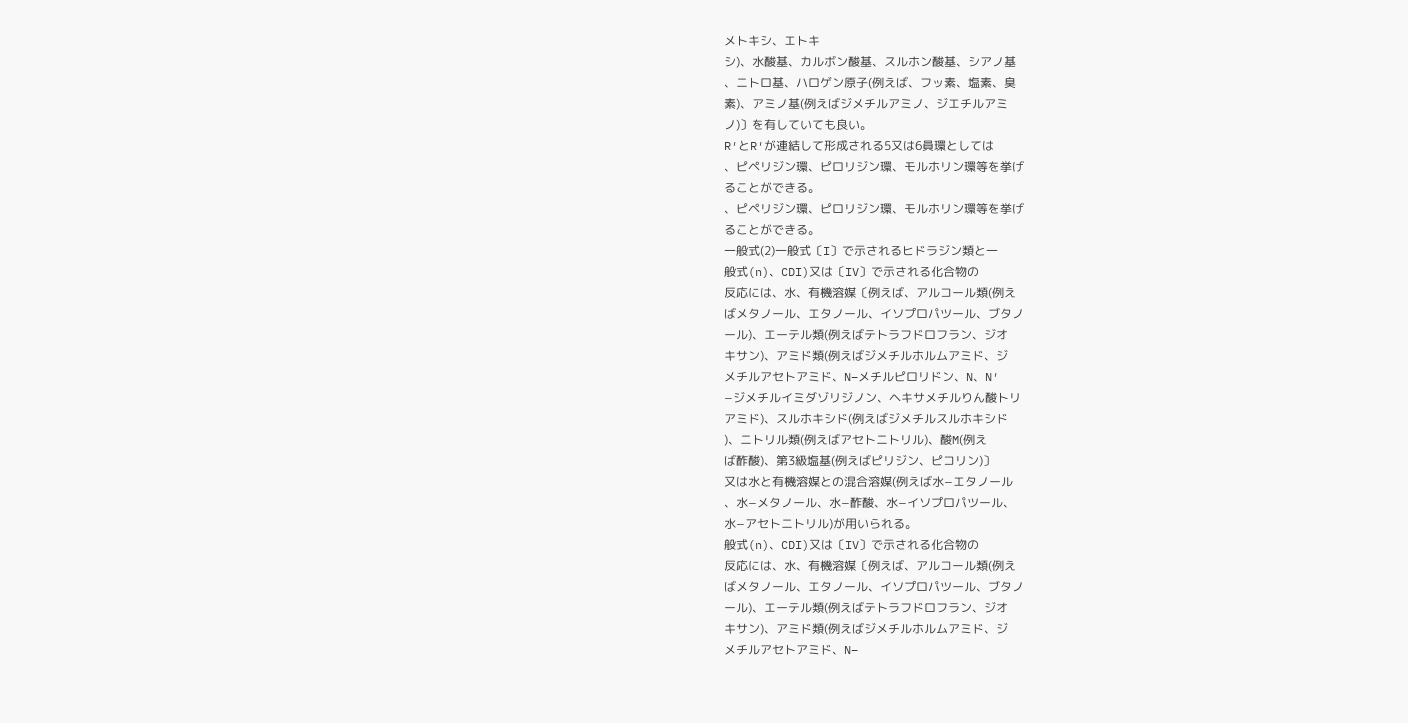メトキシ、エトキ
シ)、水酸基、カルボン酸基、スルホン酸基、シアノ基
、ニトロ基、ハロゲン原子(例えば、フッ素、塩素、臭
素)、アミノ基(例えばジメチルアミノ、ジエチルアミ
ノ)〕を有していても良い。
R′とR′が連結して形成される5又は6員環としては
、ピペリジン環、ピロリジン環、モルホリン環等を挙げ
ることができる。
、ピペリジン環、ピロリジン環、モルホリン環等を挙げ
ることができる。
一般式(2)一般式〔I〕で示されるヒドラジン類と一
般式(n)、CDI)又は〔IV〕で示される化合物の
反応には、水、有機溶媒〔例えば、アルコール類(例え
ばメタノール、エタノール、イソプロパツール、ブタノ
ール)、エーテル類(例えばテトラフドロフラン、ジオ
キサン)、アミド類(例えばジメチルホルムアミド、ジ
メチルアセトアミド、N−メチルピロリドン、N、N′
−ジメチルイミダゾリジノン、ヘキサメチルりん酸トリ
アミド)、スルホキシド(例えばジメチルスルホキシド
)、ニトリル類(例えばアセトニトリル)、酸M(例え
ば酢酸)、第3級塩基(例えばピリジン、ピコリン)〕
又は水と有機溶媒との混合溶媒(例えば水−エタノール
、水−メタノール、水−酢酸、水−イソプロパツール、
水−アセトニトリル)が用いられる。
般式(n)、CDI)又は〔IV〕で示される化合物の
反応には、水、有機溶媒〔例えば、アルコール類(例え
ばメタノール、エタノール、イソプロパツール、ブタノ
ール)、エーテル類(例えばテトラフドロフラン、ジオ
キサン)、アミド類(例えばジメチルホルムアミド、ジ
メチルアセトアミド、N−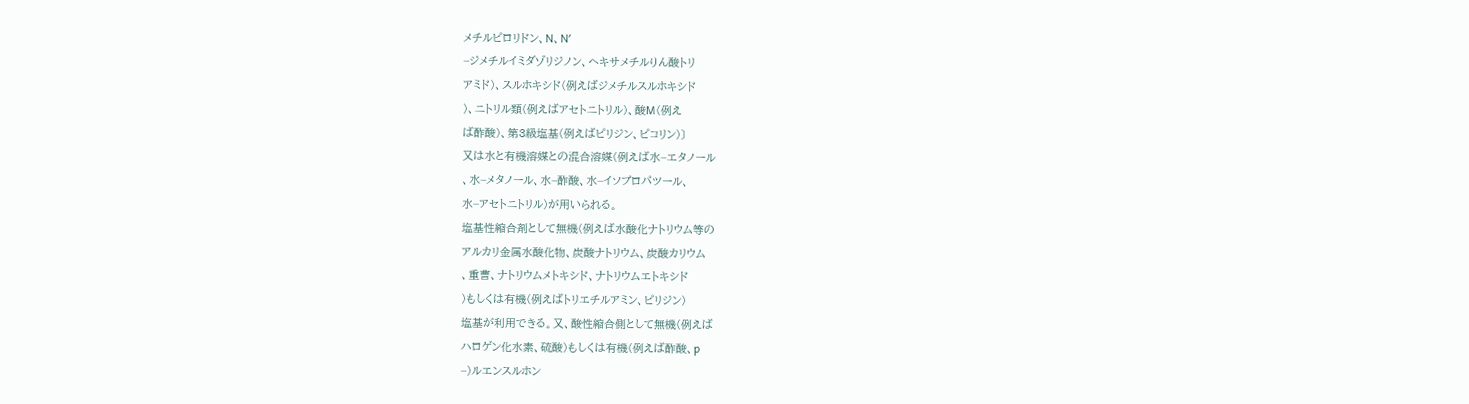メチルピロリドン、N、N′
−ジメチルイミダゾリジノン、ヘキサメチルりん酸トリ
アミド)、スルホキシド(例えばジメチルスルホキシド
)、ニトリル類(例えばアセトニトリル)、酸M(例え
ば酢酸)、第3級塩基(例えばピリジン、ピコリン)〕
又は水と有機溶媒との混合溶媒(例えば水−エタノール
、水−メタノール、水−酢酸、水−イソプロパツール、
水−アセトニトリル)が用いられる。
塩基性縮合剤として無機(例えば水酸化ナトリウム等の
アルカリ金属水酸化物、炭酸ナトリウム、炭酸カリウム
、重曹、ナトリウムメトキシド、ナトリウムエトキシド
)もしくは有機(例えばトリエチルアミン、ピリジン)
塩基が利用できる。又、酸性縮合側として無機(例えば
ハロゲン化水素、硫酸)もしくは有機(例えば酢酸、p
−)ルエンスルホン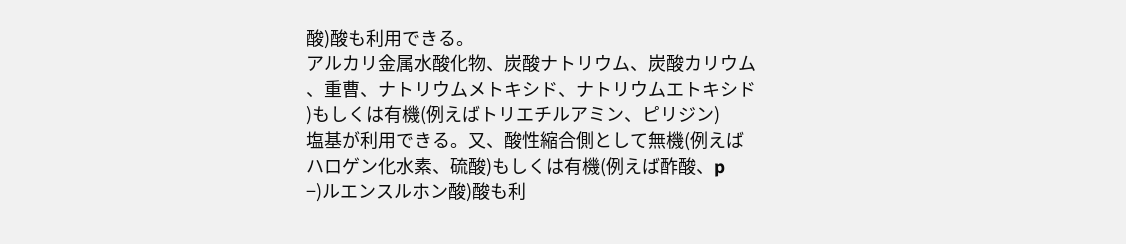酸)酸も利用できる。
アルカリ金属水酸化物、炭酸ナトリウム、炭酸カリウム
、重曹、ナトリウムメトキシド、ナトリウムエトキシド
)もしくは有機(例えばトリエチルアミン、ピリジン)
塩基が利用できる。又、酸性縮合側として無機(例えば
ハロゲン化水素、硫酸)もしくは有機(例えば酢酸、p
−)ルエンスルホン酸)酸も利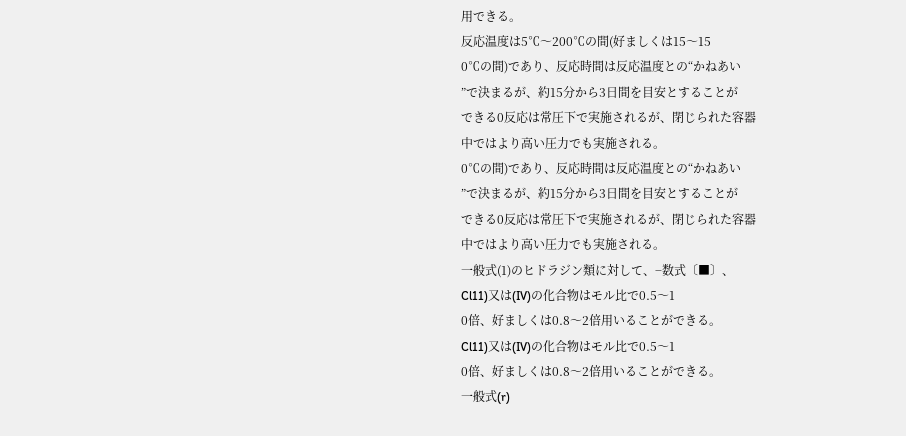用できる。
反応温度は5℃〜200℃の間(好ましくは15〜15
0℃の間)であり、反応時間は反応温度との“かねあい
”で決まるが、約15分から3日間を目安とすることが
できる0反応は常圧下で実施されるが、閉じられた容器
中ではより高い圧力でも実施される。
0℃の間)であり、反応時間は反応温度との“かねあい
”で決まるが、約15分から3日間を目安とすることが
できる0反応は常圧下で実施されるが、閉じられた容器
中ではより高い圧力でも実施される。
一般式(1)のヒドラジン類に対して、−数式〔■〕、
Cl11)又は(IV)の化合物はモル比で0.5〜1
0倍、好ましくは0.8〜2倍用いることができる。
Cl11)又は(IV)の化合物はモル比で0.5〜1
0倍、好ましくは0.8〜2倍用いることができる。
一般式(r)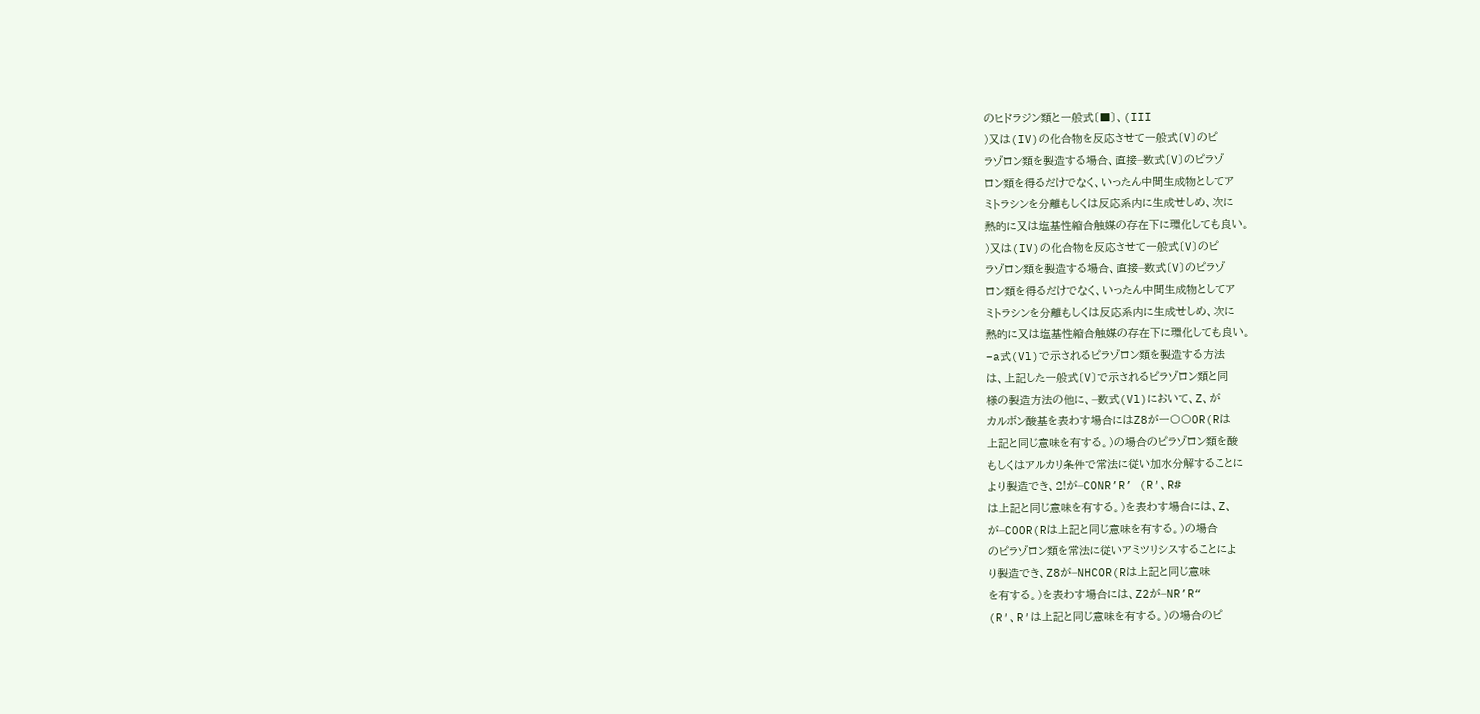のヒドラジン類と一般式〔■〕、(III
)又は(IV)の化合物を反応させて一般式〔V〕のピ
ラゾロン類を製造する場合、直接−数式〔V〕のピラゾ
ロン類を得るだけでなく、いったん中間生成物としてア
ミトラシンを分離もしくは反応系内に生成せしめ、次に
熱的に又は塩基性縮合触媒の存在下に環化しても良い。
)又は(IV)の化合物を反応させて一般式〔V〕のピ
ラゾロン類を製造する場合、直接−数式〔V〕のピラゾ
ロン類を得るだけでなく、いったん中間生成物としてア
ミトラシンを分離もしくは反応系内に生成せしめ、次に
熱的に又は塩基性縮合触媒の存在下に環化しても良い。
−a式(Vl)で示されるピラゾロン類を製造する方法
は、上記した一般式〔V〕で示されるピラゾロン類と同
様の製造方法の他に、−数式(Vl)において、Z、が
カルボン酸基を表わす場合にはZ8が一〇〇OR(Rは
上記と同じ意味を有する。)の場合のピラゾロン類を酸
もしくはアルカリ条件で常法に従い加水分解することに
より製造でき、2!が−CONR’R’ (R′、R#
は上記と同じ意味を有する。)を表わす場合には、Z、
が−COOR(Rは上記と同じ意味を有する。)の場合
のピラゾロン類を常法に従いアミツリシスすることによ
り製造でき、Z8が−NHCOR(Rは上記と同じ意味
を有する。)を表わす場合には、Z2が−NR’R“
(R′、R′は上記と同じ意味を有する。)の場合のピ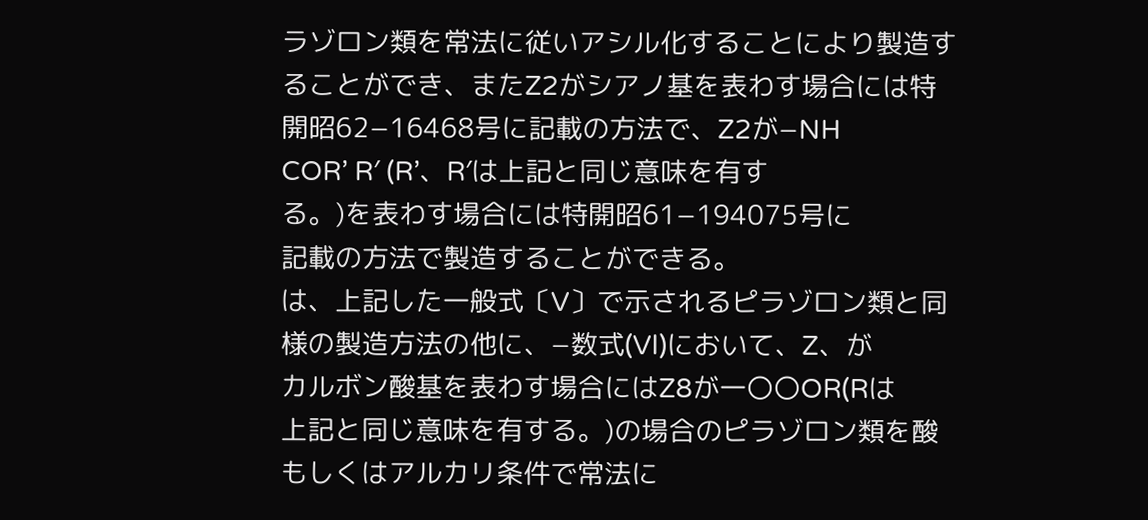ラゾロン類を常法に従いアシル化することにより製造す
ることができ、またZ2がシアノ基を表わす場合には特
開昭62−16468号に記載の方法で、Z2が−NH
COR’ R′ (R’、R′は上記と同じ意味を有す
る。)を表わす場合には特開昭61−194075号に
記載の方法で製造することができる。
は、上記した一般式〔V〕で示されるピラゾロン類と同
様の製造方法の他に、−数式(Vl)において、Z、が
カルボン酸基を表わす場合にはZ8が一〇〇OR(Rは
上記と同じ意味を有する。)の場合のピラゾロン類を酸
もしくはアルカリ条件で常法に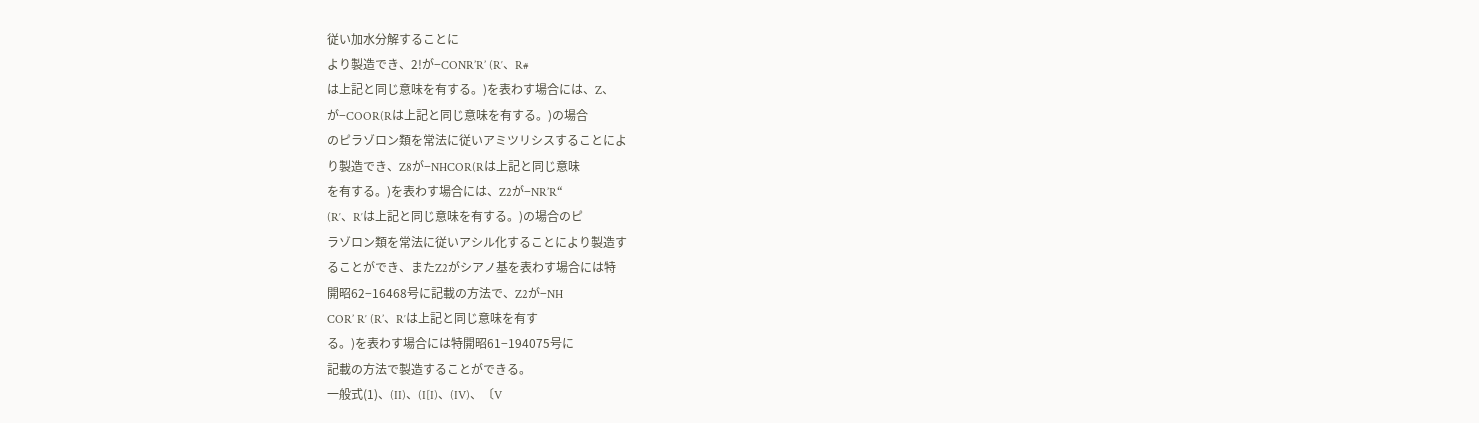従い加水分解することに
より製造でき、2!が−CONR’R’ (R′、R#
は上記と同じ意味を有する。)を表わす場合には、Z、
が−COOR(Rは上記と同じ意味を有する。)の場合
のピラゾロン類を常法に従いアミツリシスすることによ
り製造でき、Z8が−NHCOR(Rは上記と同じ意味
を有する。)を表わす場合には、Z2が−NR’R“
(R′、R′は上記と同じ意味を有する。)の場合のピ
ラゾロン類を常法に従いアシル化することにより製造す
ることができ、またZ2がシアノ基を表わす場合には特
開昭62−16468号に記載の方法で、Z2が−NH
COR’ R′ (R’、R′は上記と同じ意味を有す
る。)を表わす場合には特開昭61−194075号に
記載の方法で製造することができる。
一般式(1)、(II)、(I[I)、(IV)、〔V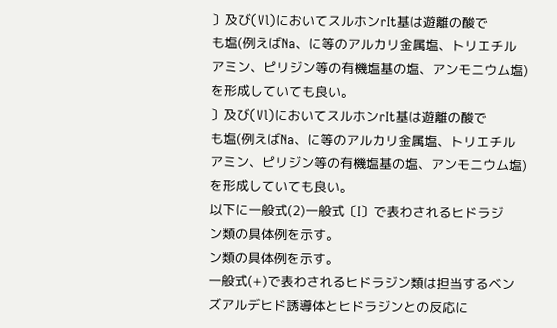〕及び(Vl)においてスルホンrIt基は遊離の酸で
も塩(例えばNa、に等のアルカリ金属塩、トリエチル
アミン、ピリジン等の有機塩基の塩、アンモニウム塩)
を形成していても良い。
〕及び(Vl)においてスルホンrIt基は遊離の酸で
も塩(例えばNa、に等のアルカリ金属塩、トリエチル
アミン、ピリジン等の有機塩基の塩、アンモニウム塩)
を形成していても良い。
以下に一般式(2)一般式〔I〕で表わされるヒドラジ
ン類の具体例を示す。
ン類の具体例を示す。
一般式(+)で表わされるヒドラジン類は担当するベン
ズアルデヒド誘導体とヒドラジンとの反応に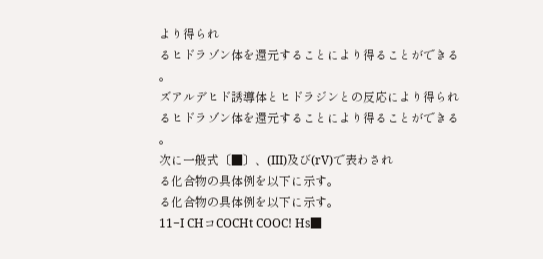より得られ
るヒドラゾン体を還元することにより得ることができる
。
ズアルデヒド誘導体とヒドラジンとの反応により得られ
るヒドラゾン体を還元することにより得ることができる
。
次に一般式〔■〕、(III)及び(rV)で表わされ
る化合物の具体例を以下に示す。
る化合物の具体例を以下に示す。
11−I CHコCOCHt COOC! Hs■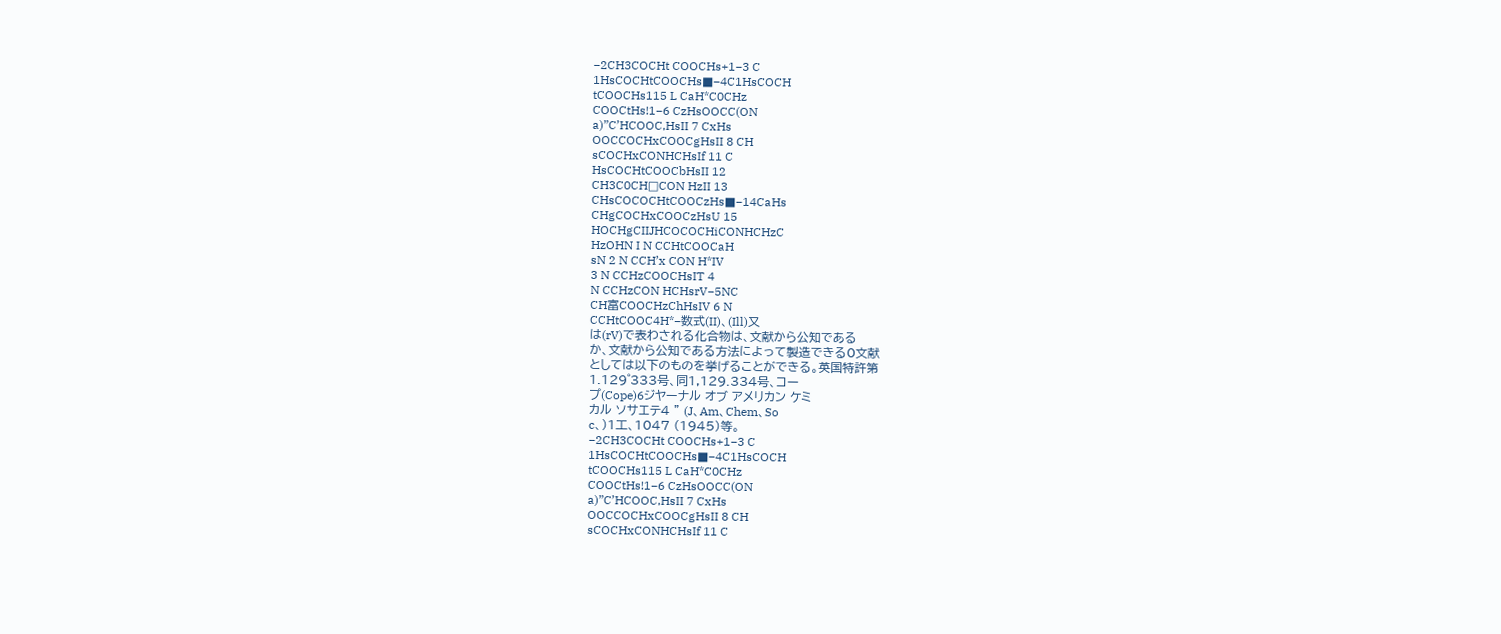−2CH3COCHt COOCHs+1−3 C
1HsCOCHtCOOCHs■−4C1HsCOCH
tCOOCHs115 L CaH*C0CHz
COOCtHs!1−6 CzHsOOCC(ON
a)”C’HCOOC,HsII 7 CxHs
OOCCOCHxCOOCgHsII 8 CH
sCOCHxCONHCHsIf 11 C
HsCOCHtCOOCbHsII 12
CH3C0CH□CON HzII 13
CHsCOCOCHtCOOCzHs■−14CaHs
CHgCOCHxCOOCzHsU 15
HOCHgCIIJHCOCOCHiCONHCHzC
HzOHN I N CCHtCOOCaH
sN 2 N CCH’x CON H*IV
3 N CCHzCOOCHsIT 4
N CCHzCON HCHsrV−5NC
CH富COOCHzChHsIV 6 N
CCHtCOOC4H*−数式(II)、(Ill)又
は(rV)で表わされる化合物は、文献から公知である
か、文献から公知である方法によって製造できる0文献
としては以下のものを挙げることができる。英国特許第
1.129゜333号、同1,129.334号、コー
プ(Cope)6ジヤーナル オブ アメリカン ケミ
カル ソサエテ4 ” (J、Am、Chem、So
c、)1工、1047 (1945)等。
−2CH3COCHt COOCHs+1−3 C
1HsCOCHtCOOCHs■−4C1HsCOCH
tCOOCHs115 L CaH*C0CHz
COOCtHs!1−6 CzHsOOCC(ON
a)”C’HCOOC,HsII 7 CxHs
OOCCOCHxCOOCgHsII 8 CH
sCOCHxCONHCHsIf 11 C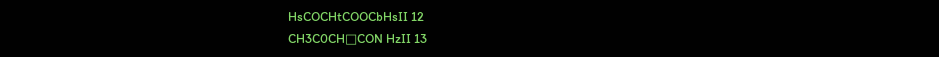HsCOCHtCOOCbHsII 12
CH3C0CH□CON HzII 13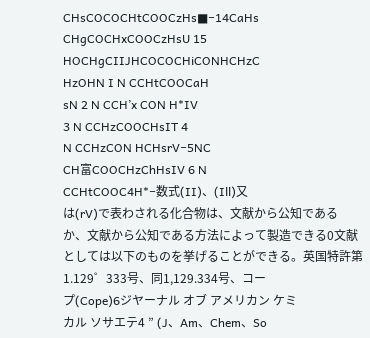CHsCOCOCHtCOOCzHs■−14CaHs
CHgCOCHxCOOCzHsU 15
HOCHgCIIJHCOCOCHiCONHCHzC
HzOHN I N CCHtCOOCaH
sN 2 N CCH’x CON H*IV
3 N CCHzCOOCHsIT 4
N CCHzCON HCHsrV−5NC
CH富COOCHzChHsIV 6 N
CCHtCOOC4H*−数式(II)、(Ill)又
は(rV)で表わされる化合物は、文献から公知である
か、文献から公知である方法によって製造できる0文献
としては以下のものを挙げることができる。英国特許第
1.129゜333号、同1,129.334号、コー
プ(Cope)6ジヤーナル オブ アメリカン ケミ
カル ソサエテ4 ” (J、Am、Chem、So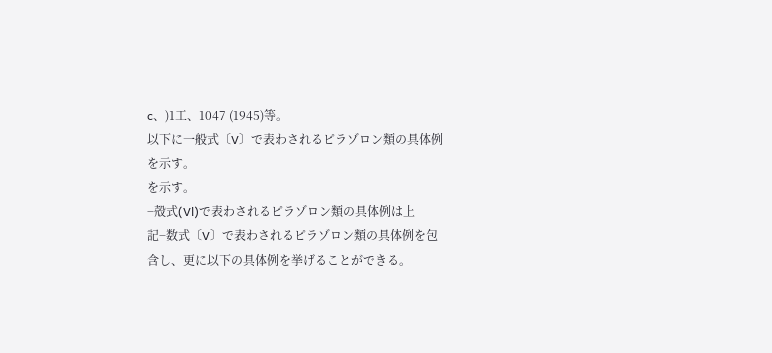c、)1工、1047 (1945)等。
以下に一般式〔V〕で表わされるピラゾロン類の具体例
を示す。
を示す。
−殻式(Vl)で表わされるピラゾロン類の具体例は上
記−数式〔V〕で表わされるピラゾロン類の具体例を包
含し、更に以下の具体例を挙げることができる。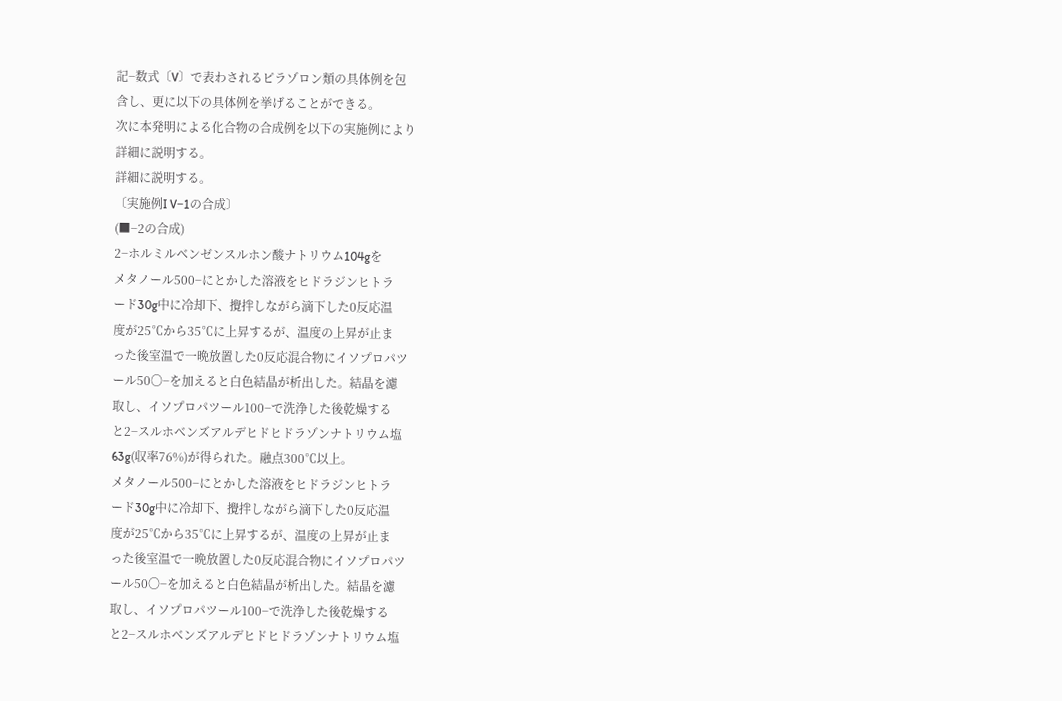記−数式〔V〕で表わされるピラゾロン類の具体例を包
含し、更に以下の具体例を挙げることができる。
次に本発明による化合物の合成例を以下の実施例により
詳細に説明する。
詳細に説明する。
〔実施例I V−1の合成〕
(■−2の合成)
2−ホルミルベンゼンスルホン酸ナトリウム104gを
メタノール500−にとかした溶液をヒドラジンヒトラ
ード30g中に冷却下、攪拌しながら滴下した0反応温
度が25℃から35℃に上昇するが、温度の上昇が止ま
った後室温で一晩放置した0反応混合物にイソプロパツ
ール50〇−を加えると白色結晶が析出した。結晶を濾
取し、イソプロパツール100−で洗浄した後乾燥する
と2−スルホベンズアルデヒドヒドラゾンナトリウム塩
63g(収率76%)が得られた。融点300℃以上。
メタノール500−にとかした溶液をヒドラジンヒトラ
ード30g中に冷却下、攪拌しながら滴下した0反応温
度が25℃から35℃に上昇するが、温度の上昇が止ま
った後室温で一晩放置した0反応混合物にイソプロパツ
ール50〇−を加えると白色結晶が析出した。結晶を濾
取し、イソプロパツール100−で洗浄した後乾燥する
と2−スルホベンズアルデヒドヒドラゾンナトリウム塩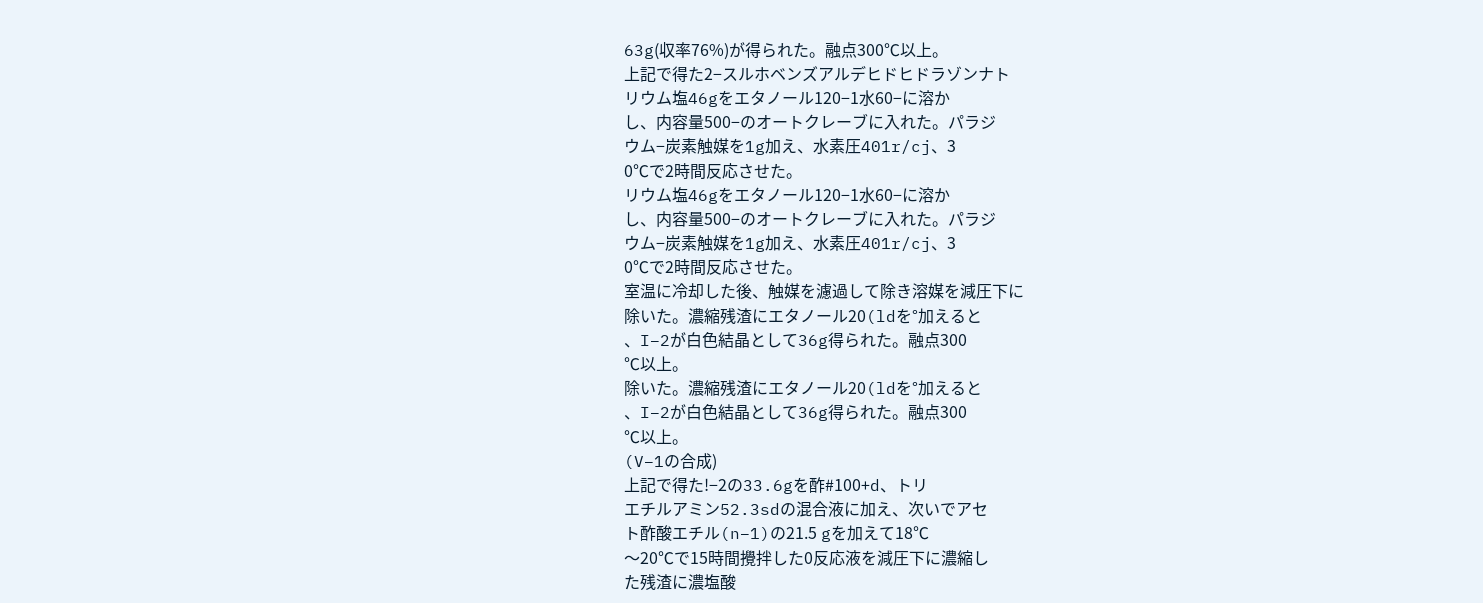63g(収率76%)が得られた。融点300℃以上。
上記で得た2−スルホベンズアルデヒドヒドラゾンナト
リウム塩46gをエタノール120−1水60−に溶か
し、内容量500−のオートクレーブに入れた。パラジ
ウム−炭素触媒を1g加え、水素圧401r/cj、3
0℃で2時間反応させた。
リウム塩46gをエタノール120−1水60−に溶か
し、内容量500−のオートクレーブに入れた。パラジ
ウム−炭素触媒を1g加え、水素圧401r/cj、3
0℃で2時間反応させた。
室温に冷却した後、触媒を濾過して除き溶媒を減圧下に
除いた。濃縮残渣にエタノール20(ldを°加えると
、I−2が白色結晶として36g得られた。融点300
℃以上。
除いた。濃縮残渣にエタノール20(ldを°加えると
、I−2が白色結晶として36g得られた。融点300
℃以上。
(V−1の合成)
上記で得た!−2の33.6gを酢#100+d、トリ
エチルアミン52.3sdの混合液に加え、次いでアセ
ト酢酸エチル(n−1)の21.5 gを加えて18℃
〜20℃で15時間攪拌した0反応液を減圧下に濃縮し
た残渣に濃塩酸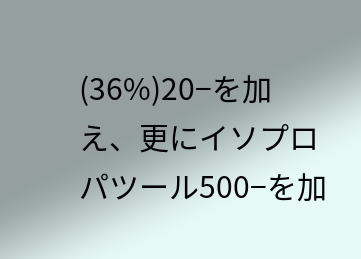(36%)20−を加え、更にイソプロ
パツール500−を加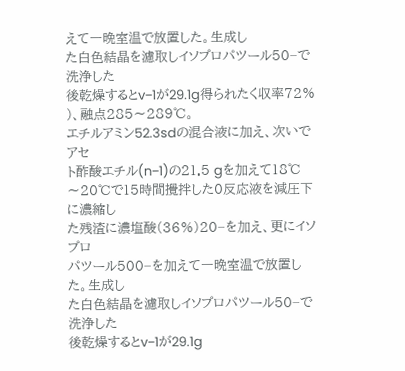えて一晩室温で放置した。生成し
た白色結晶を濾取しイソプロパツール50−で洗浄した
後乾燥するとv−1が29.1g得られたく収率72%
)、融点285〜289℃。
エチルアミン52.3sdの混合液に加え、次いでアセ
ト酢酸エチル(n−1)の21.5 gを加えて18℃
〜20℃で15時間攪拌した0反応液を減圧下に濃縮し
た残渣に濃塩酸(36%)20−を加え、更にイソプロ
パツール500−を加えて一晩室温で放置した。生成し
た白色結晶を濾取しイソプロパツール50−で洗浄した
後乾燥するとv−1が29.1g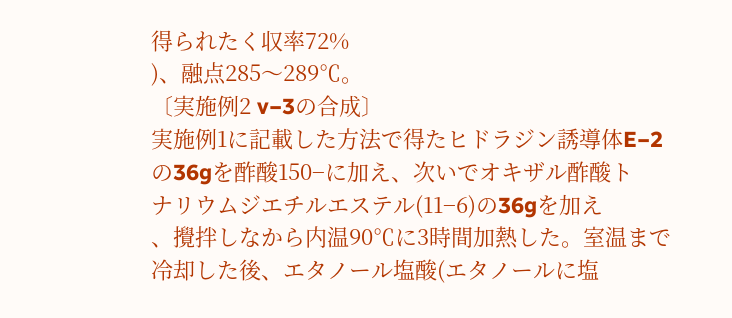得られたく収率72%
)、融点285〜289℃。
〔実施例2 v−3の合成〕
実施例1に記載した方法で得たヒドラジン誘導体E−2
の36gを酢酸150−に加え、次いでオキザル酢酸ト
ナリウムジエチルエステル(11−6)の36gを加え
、攪拌しなから内温90℃に3時間加熱した。室温まで
冷却した後、エタノール塩酸(エタノールに塩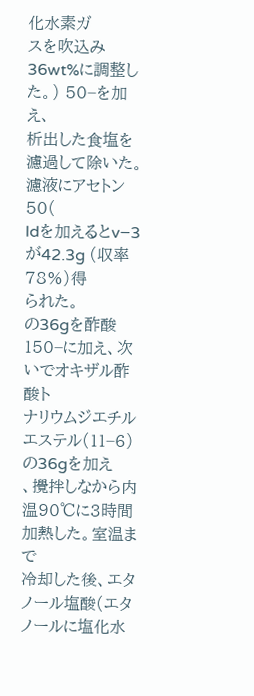化水素ガ
スを吹込み36wt%に調整した。) 50−を加え、
析出した食塩を濾過して除いた。濾液にアセトン50(
ldを加えるとv−3が42.3g (収率78%)得
られた。
の36gを酢酸150−に加え、次いでオキザル酢酸ト
ナリウムジエチルエステル(11−6)の36gを加え
、攪拌しなから内温90℃に3時間加熱した。室温まで
冷却した後、エタノール塩酸(エタノールに塩化水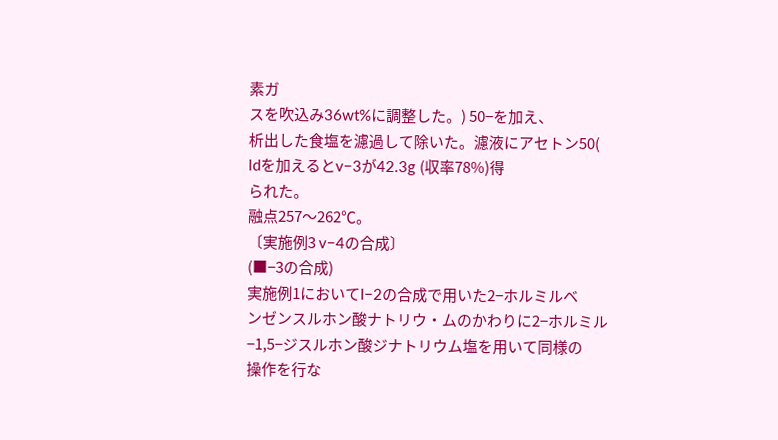素ガ
スを吹込み36wt%に調整した。) 50−を加え、
析出した食塩を濾過して除いた。濾液にアセトン50(
ldを加えるとv−3が42.3g (収率78%)得
られた。
融点257〜262℃。
〔実施例3 v−4の合成〕
(■−3の合成)
実施例1においてI−2の合成で用いた2−ホルミルベ
ンゼンスルホン酸ナトリウ・ムのかわりに2−ホルミル
−1,5−ジスルホン酸ジナトリウム塩を用いて同様の
操作を行な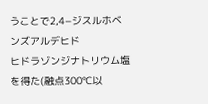うことで2,4−ジスルホベンズアルデヒド
ヒドラゾンジナトリウム塩を得た(融点300℃以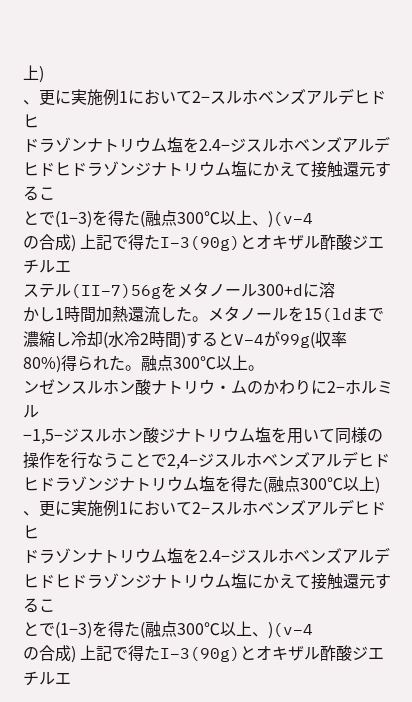上)
、更に実施例1において2−スルホベンズアルデヒドヒ
ドラゾンナトリウム塩を2.4−ジスルホベンズアルデ
ヒドヒドラゾンジナトリウム塩にかえて接触還元するこ
とで(1−3)を得た(融点300℃以上、)(v−4
の合成) 上記で得たI−3(90g)とオキザル酢酸ジエチルエ
ステル(II−7)56gをメタノール300+dに溶
かし1時間加熱還流した。メタノールを15(ldまで
濃縮し冷却(水冷2時間)するとV−4が99g(収率
80%)得られた。融点300℃以上。
ンゼンスルホン酸ナトリウ・ムのかわりに2−ホルミル
−1,5−ジスルホン酸ジナトリウム塩を用いて同様の
操作を行なうことで2,4−ジスルホベンズアルデヒド
ヒドラゾンジナトリウム塩を得た(融点300℃以上)
、更に実施例1において2−スルホベンズアルデヒドヒ
ドラゾンナトリウム塩を2.4−ジスルホベンズアルデ
ヒドヒドラゾンジナトリウム塩にかえて接触還元するこ
とで(1−3)を得た(融点300℃以上、)(v−4
の合成) 上記で得たI−3(90g)とオキザル酢酸ジエチルエ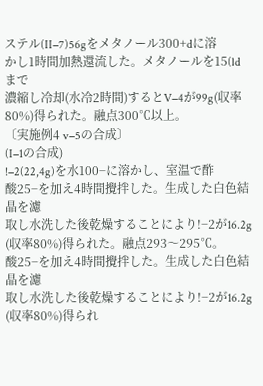ステル(II−7)56gをメタノール300+dに溶
かし1時間加熱還流した。メタノールを15(ldまで
濃縮し冷却(水冷2時間)するとV−4が99g(収率
80%)得られた。融点300℃以上。
〔実施例4 v−5の合成〕
(I−1の合成)
!−2(22,4g)を水100−に溶かし、室温で酢
酸25−を加え4時間攪拌した。生成した白色結晶を濾
取し水洗した後乾燥することにより!−2が16.2g
(収率80%)得られた。融点293〜295℃。
酸25−を加え4時間攪拌した。生成した白色結晶を濾
取し水洗した後乾燥することにより!−2が16.2g
(収率80%)得られ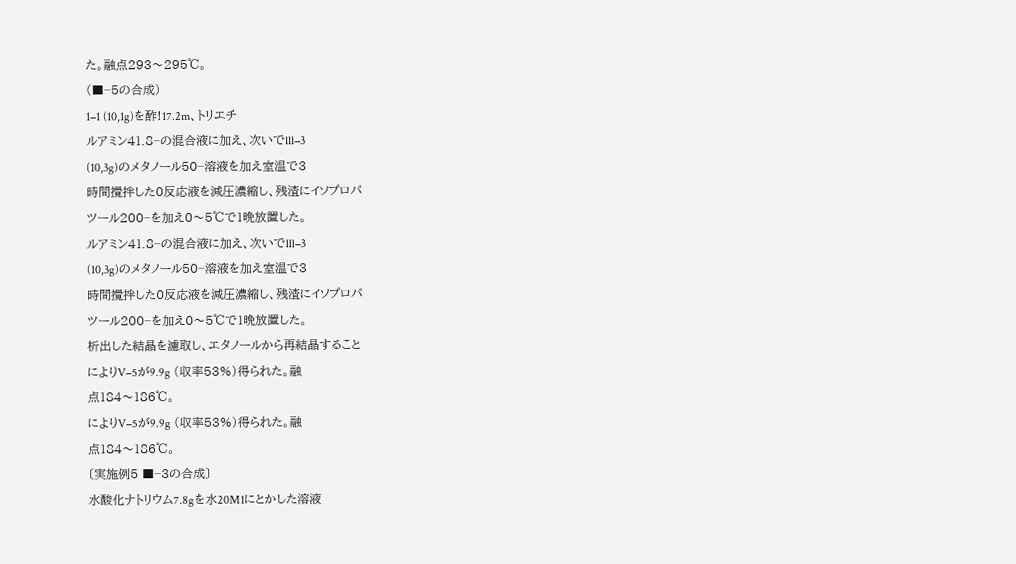た。融点293〜295℃。
(■−5の合成)
1−1 (10,1g)を酢!17.2m、トリエチ
ルアミン41.8−の混合液に加え、次いでlll−3
(10,3g)のメタノール50−溶液を加え室温で3
時間攪拌した0反応液を減圧濃縮し、残渣にイソプロパ
ツール200−を加え0〜5℃で1晩放置した。
ルアミン41.8−の混合液に加え、次いでlll−3
(10,3g)のメタノール50−溶液を加え室温で3
時間攪拌した0反応液を減圧濃縮し、残渣にイソプロパ
ツール200−を加え0〜5℃で1晩放置した。
析出した結晶を濾取し、エタノールから再結晶すること
によりV−5が9.9g (収率53%)得られた。融
点184〜186℃。
によりV−5が9.9g (収率53%)得られた。融
点184〜186℃。
〔実施例5 ■−3の合成〕
水酸化ナトリウム7.8gを水20M1にとかした溶液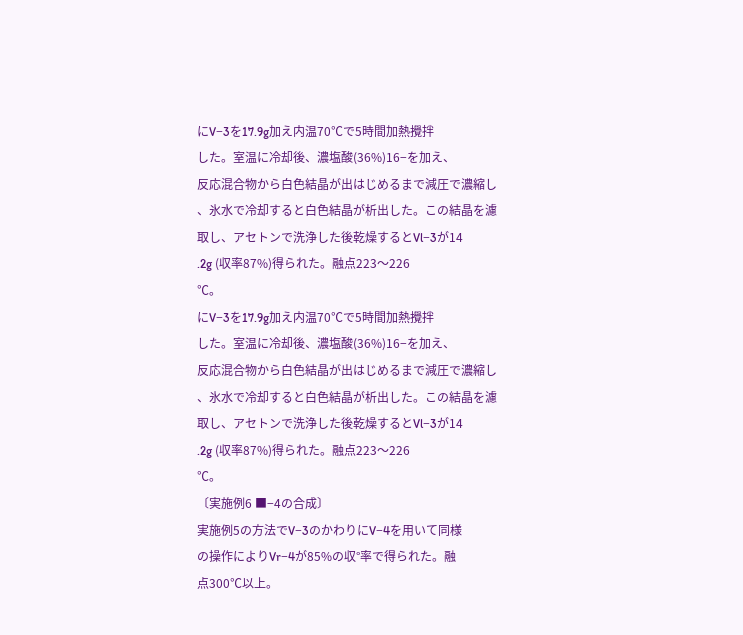にV−3を17.9g加え内温70℃で5時間加熱攪拌
した。室温に冷却後、濃塩酸(36%)16−を加え、
反応混合物から白色結晶が出はじめるまで減圧で濃縮し
、氷水で冷却すると白色結晶が析出した。この結晶を濾
取し、アセトンで洗浄した後乾燥するとVl−3が14
.2g (収率87%)得られた。融点223〜226
℃。
にV−3を17.9g加え内温70℃で5時間加熱攪拌
した。室温に冷却後、濃塩酸(36%)16−を加え、
反応混合物から白色結晶が出はじめるまで減圧で濃縮し
、氷水で冷却すると白色結晶が析出した。この結晶を濾
取し、アセトンで洗浄した後乾燥するとVl−3が14
.2g (収率87%)得られた。融点223〜226
℃。
〔実施例6 ■−4の合成〕
実施例5の方法でV−3のかわりにV−4を用いて同様
の操作によりVr−4が85%の収°率で得られた。融
点300℃以上。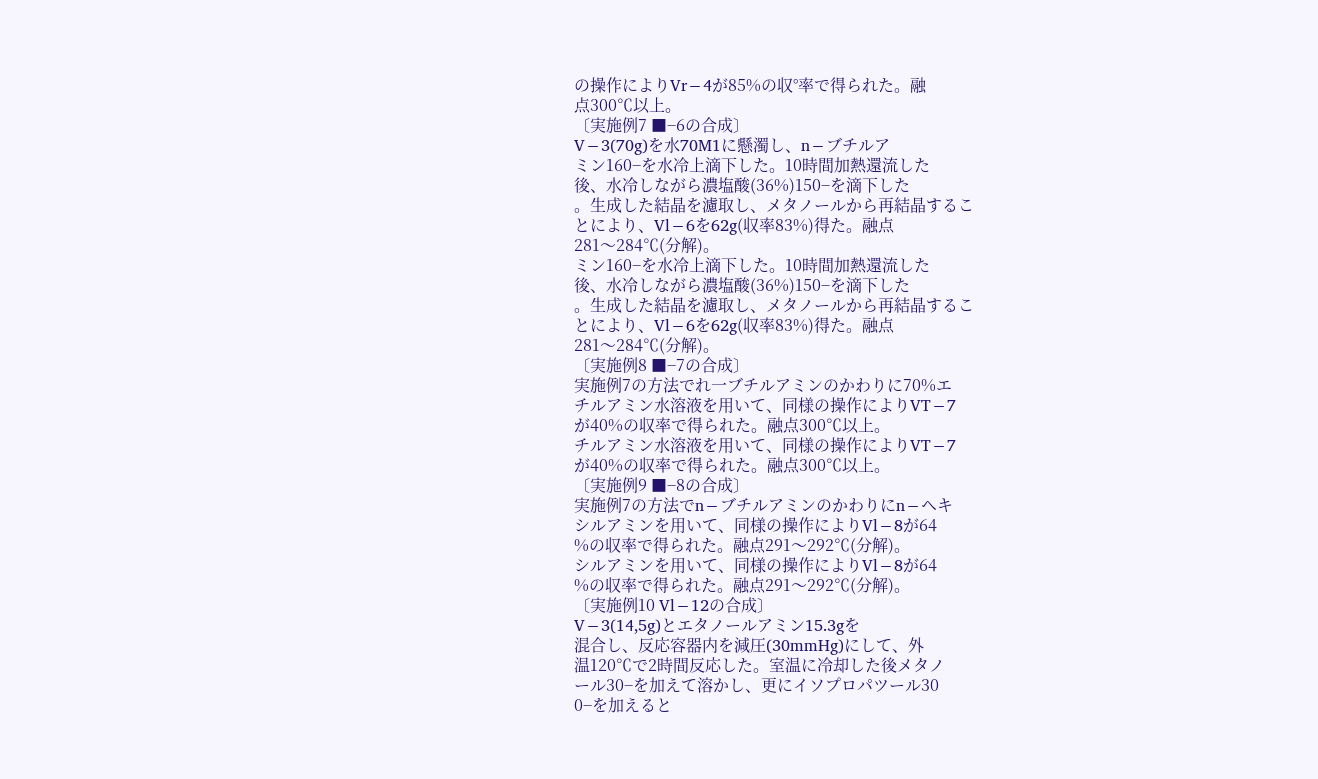の操作によりVr−4が85%の収°率で得られた。融
点300℃以上。
〔実施例7 ■−6の合成〕
V−3(70g)を水70M1に懸濁し、n−ブチルア
ミン160−を水冷上滴下した。10時間加熱還流した
後、水冷しながら濃塩酸(36%)150−を滴下した
。生成した結晶を濾取し、メタノールから再結晶するこ
とにより、Vl−6を62g(収率83%)得た。融点
281〜284℃(分解)。
ミン160−を水冷上滴下した。10時間加熱還流した
後、水冷しながら濃塩酸(36%)150−を滴下した
。生成した結晶を濾取し、メタノールから再結晶するこ
とにより、Vl−6を62g(収率83%)得た。融点
281〜284℃(分解)。
〔実施例8 ■−7の合成〕
実施例7の方法でれ一ブチルアミンのかわりに70%エ
チルアミン水溶液を用いて、同様の操作によりVT−7
が40%の収率で得られた。融点300℃以上。
チルアミン水溶液を用いて、同様の操作によりVT−7
が40%の収率で得られた。融点300℃以上。
〔実施例9 ■−8の合成〕
実施例7の方法でn−ブチルアミンのかわりにn−ヘキ
シルアミンを用いて、同様の操作によりVl−8が64
%の収率で得られた。融点291〜292℃(分解)。
シルアミンを用いて、同様の操作によりVl−8が64
%の収率で得られた。融点291〜292℃(分解)。
〔実施例10 Vl−12の合成〕
V−3(14,5g)とエタノールアミン15.3gを
混合し、反応容器内を減圧(30mmHg)にして、外
温120℃で2時間反応した。室温に冷却した後メタノ
ール30−を加えて溶かし、更にイソプロパツール30
0−を加えると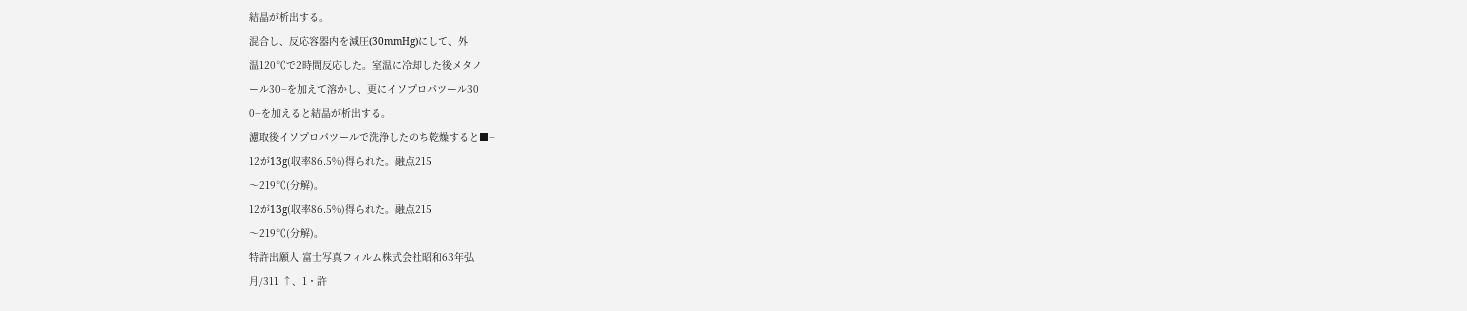結晶が析出する。
混合し、反応容器内を減圧(30mmHg)にして、外
温120℃で2時間反応した。室温に冷却した後メタノ
ール30−を加えて溶かし、更にイソプロパツール30
0−を加えると結晶が析出する。
濾取後イソプロパツールで洗浄したのち乾燥すると■−
12が13g(収率86.5%)得られた。融点215
〜219℃(分解)。
12が13g(収率86.5%)得られた。融点215
〜219℃(分解)。
特許出願人 富士写真フィルム株式会社昭和63年弘
月/311 ↑、1・許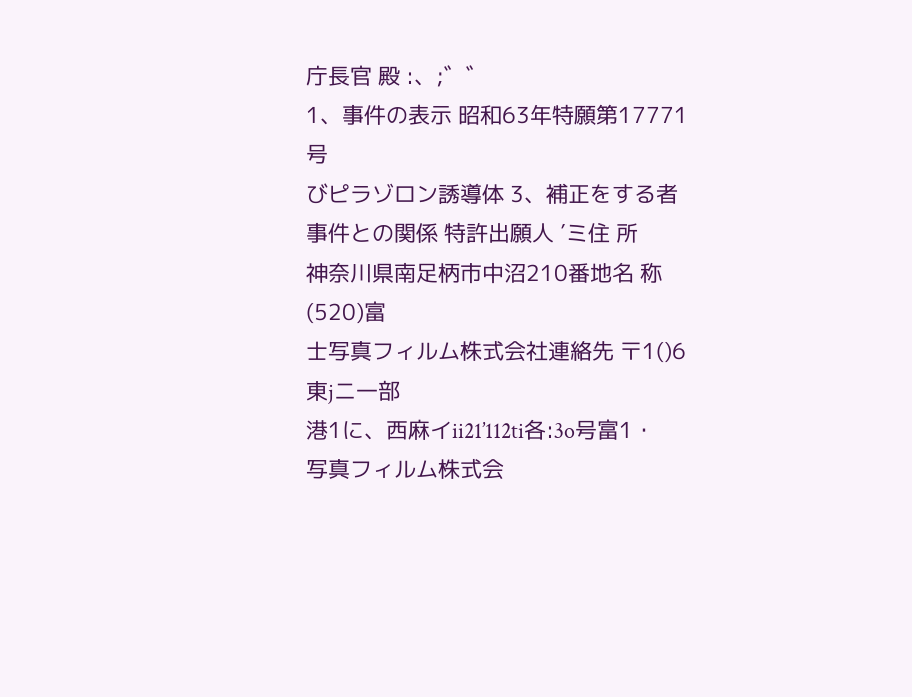庁長官 殿 :、;゛゛
1、事件の表示 昭和63年特願第17771号
びピラゾロン誘導体 3、補正をする者 事件との関係 特許出願人 ′ミ住 所
神奈川県南足柄市中沼210番地名 称(520)富
士写真フィルム株式会社連絡先 〒1()6東jニ一部
港1に、西麻イii21’112ti各:3o号富1・
写真フィルム株式会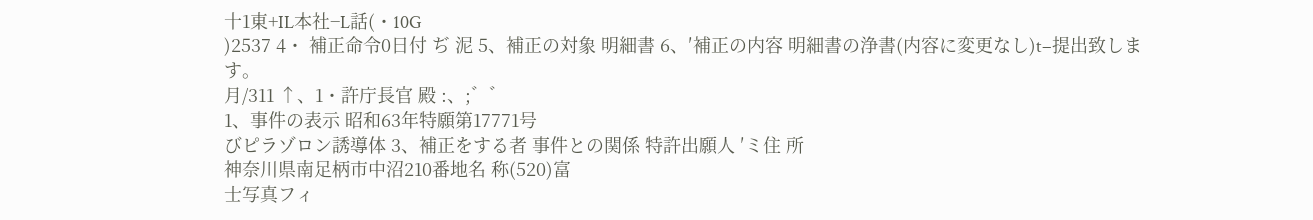十1東+IL本社−L話(・10G
)2537 4・ 補正命令0日付 ぢ 泥 5、補正の対象 明細書 6、′補正の内容 明細書の浄書(内容に変更なし)t−提出致します。
月/311 ↑、1・許庁長官 殿 :、;゛゛
1、事件の表示 昭和63年特願第17771号
びピラゾロン誘導体 3、補正をする者 事件との関係 特許出願人 ′ミ住 所
神奈川県南足柄市中沼210番地名 称(520)富
士写真フィ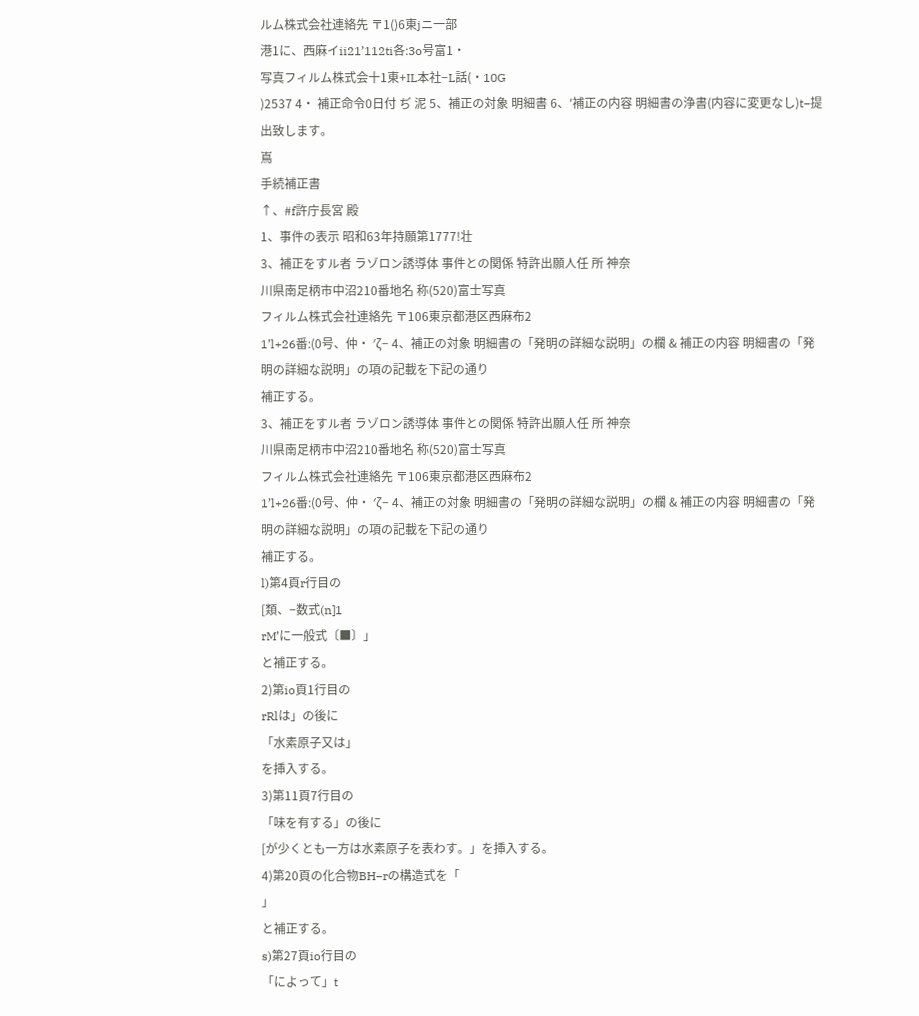ルム株式会社連絡先 〒1()6東jニ一部
港1に、西麻イii21’112ti各:3o号富1・
写真フィルム株式会十1東+IL本社−L話(・10G
)2537 4・ 補正命令0日付 ぢ 泥 5、補正の対象 明細書 6、′補正の内容 明細書の浄書(内容に変更なし)t−提出致します。
嶌
手続補正書
↑、#f許庁長宮 殿
1、事件の表示 昭和63年持願第1777!壮
3、補正をすル者 ラゾロン誘導体 事件との関係 特許出願人任 所 神奈
川県南足柄市中沼210番地名 称(520)富士写真
フィルム株式会社連絡先 〒106東京都港区西麻布2
1’l+26番:(0号、仲・ ′ζ− 4、補正の対象 明細書の「発明の詳細な説明」の欄 & 補正の内容 明細書の「発明の詳細な説明」の項の記載を下記の通り
補正する。
3、補正をすル者 ラゾロン誘導体 事件との関係 特許出願人任 所 神奈
川県南足柄市中沼210番地名 称(520)富士写真
フィルム株式会社連絡先 〒106東京都港区西麻布2
1’l+26番:(0号、仲・ ′ζ− 4、補正の対象 明細書の「発明の詳細な説明」の欄 & 補正の内容 明細書の「発明の詳細な説明」の項の記載を下記の通り
補正する。
l)第4頁r行目の
[類、−数式(n]1
rM’に一般式〔■〕」
と補正する。
2)第io頁1行目の
rRlは」の後に
「水素原子又は」
を挿入する。
3)第11頁7行目の
「味を有する」の後に
[が少くとも一方は水素原子を表わす。」を挿入する。
4)第20頁の化合物BH−rの構造式を「
」
と補正する。
s)第27頁io行目の
「によって」t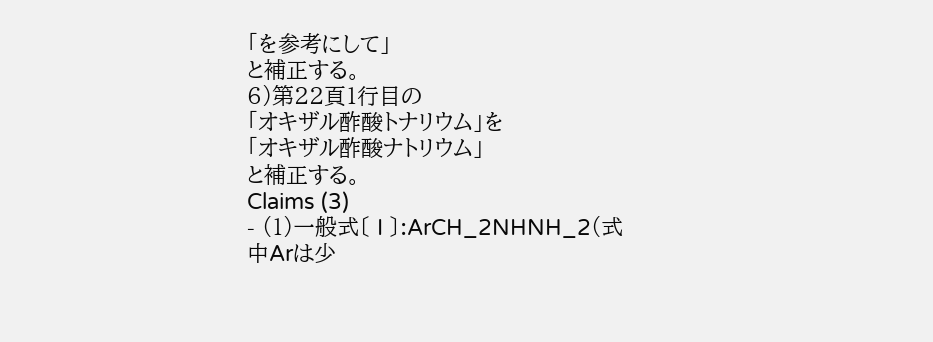「を参考にして」
と補正する。
6)第22頁1行目の
「オキザル酢酸トナリウム」を
「オキザル酢酸ナトリウム」
と補正する。
Claims (3)
- (1)一般式〔 I 〕:ArCH_2NHNH_2(式
中Arは少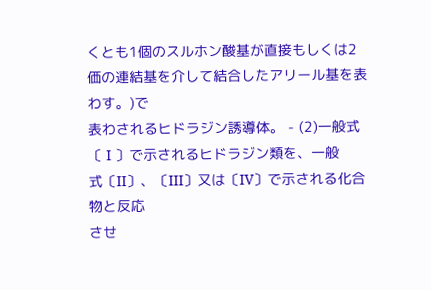くとも1個のスルホン酸基が直接もしくは2
価の連結基を介して結合したアリール基を表わす。)で
表わされるヒドラジン誘導体。 - (2)一般式〔 I 〕で示されるヒドラジン類を、一般
式〔II〕、〔III〕又は〔IV〕で示される化合物と反応
させ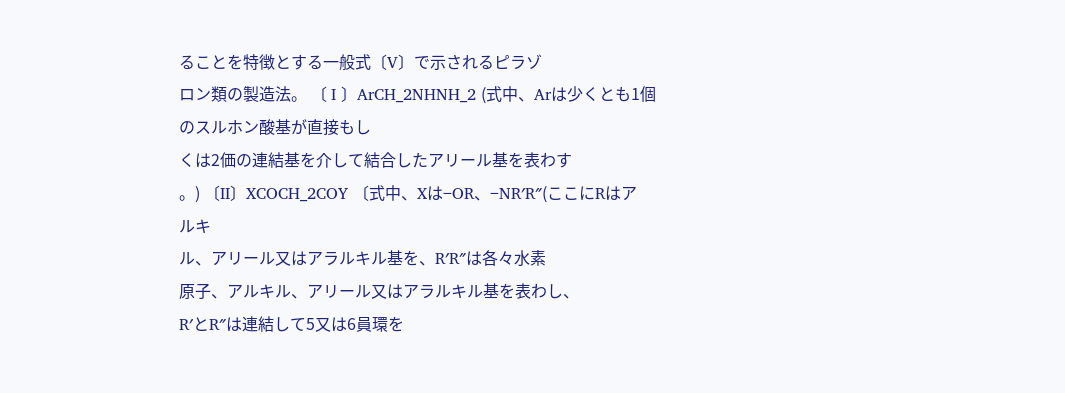ることを特徴とする一般式〔V〕で示されるピラゾ
ロン類の製造法。 〔 I 〕ArCH_2NHNH_2 (式中、Arは少くとも1個のスルホン酸基が直接もし
くは2価の連結基を介して結合したアリール基を表わす
。) 〔II〕XCOCH_2COY 〔式中、Xは−OR、−NR′R″(ここにRはアルキ
ル、アリール又はアラルキル基を、R′R″は各々水素
原子、アルキル、アリール又はアラルキル基を表わし、
R′とR″は連結して5又は6員環を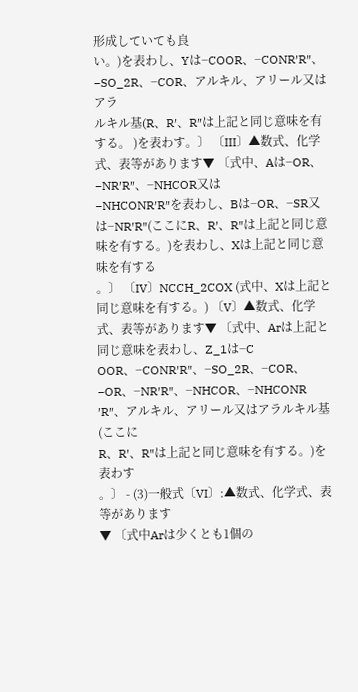形成していても良
い。)を表わし、Yは−COOR、−CONR′R″、
−SO_2R、−COR、アルキル、アリール又はアラ
ルキル基(R、R′、R″は上記と同じ意味を有する。 )を表わす。〕 〔III〕▲数式、化学式、表等があります▼ 〔式中、Aは−OR、−NR′R″、−NHCOR又は
−NHCONR′R″を表わし、Bは−OR、−SR又
は−NR′R″(ここにR、R′、R″は上記と同じ意
味を有する。)を表わし、Xは上記と同じ意味を有する
。〕 〔IV〕NCCH_2COX (式中、Xは上記と同じ意味を有する。) 〔V〕▲数式、化学式、表等があります▼ 〔式中、Arは上記と同じ意味を表わし、Z_1は−C
OOR、−CONR′R″、−SO_2R、−COR、
−OR、−NR′R″、−NHCOR、−NHCONR
′R″、アルキル、アリール又はアラルキル基(ここに
R、R′、R″は上記と同じ意味を有する。)を表わす
。〕 - (3)一般式〔VI〕:▲数式、化学式、表等があります
▼ 〔式中Arは少くとも1個の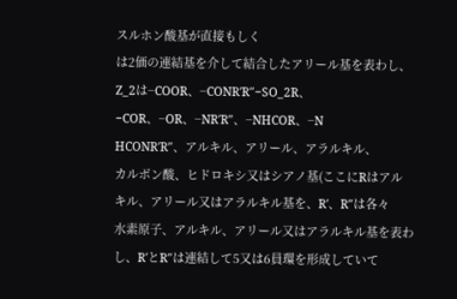スルホン酸基が直接もしく
は2価の連結基を介して結合したアリール基を表わし、
Z_2は−COOR、−CONR′R″−SO_2R、
−COR、−OR、−NR′R″、−NHCOR、−N
HCONR′R″、アルキル、アリール、アラルキル、
カルボン酸、ヒドロキシ又はシアノ基(ここにRはアル
キル、アリール又はアラルキル基を、R′、R″は各々
水素原子、アルキル、アリール又はアラルキル基を表わ
し、R′とR″は連結して5又は6員環を形成していて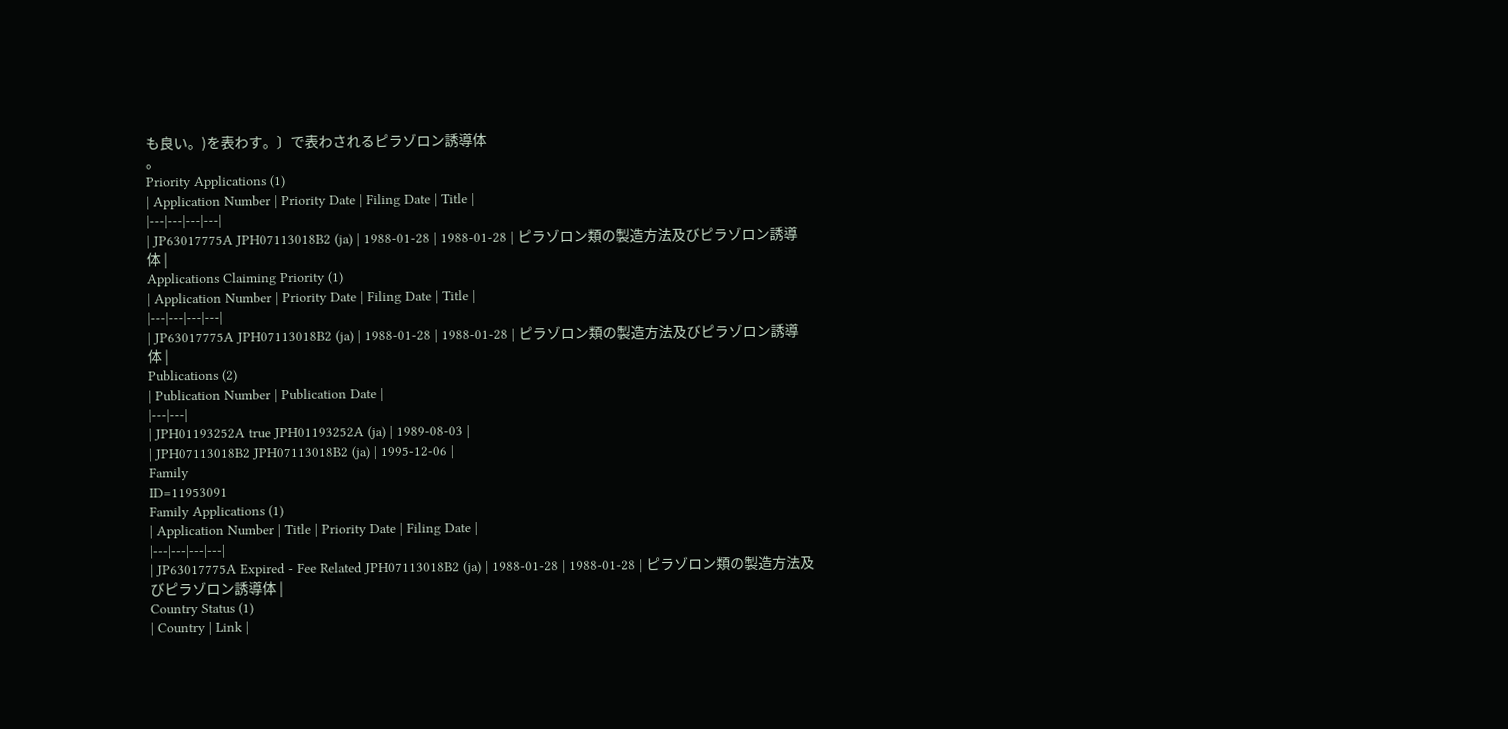も良い。)を表わす。〕で表わされるピラゾロン誘導体
。
Priority Applications (1)
| Application Number | Priority Date | Filing Date | Title |
|---|---|---|---|
| JP63017775A JPH07113018B2 (ja) | 1988-01-28 | 1988-01-28 | ピラゾロン類の製造方法及びピラゾロン誘導体 |
Applications Claiming Priority (1)
| Application Number | Priority Date | Filing Date | Title |
|---|---|---|---|
| JP63017775A JPH07113018B2 (ja) | 1988-01-28 | 1988-01-28 | ピラゾロン類の製造方法及びピラゾロン誘導体 |
Publications (2)
| Publication Number | Publication Date |
|---|---|
| JPH01193252A true JPH01193252A (ja) | 1989-08-03 |
| JPH07113018B2 JPH07113018B2 (ja) | 1995-12-06 |
Family
ID=11953091
Family Applications (1)
| Application Number | Title | Priority Date | Filing Date |
|---|---|---|---|
| JP63017775A Expired - Fee Related JPH07113018B2 (ja) | 1988-01-28 | 1988-01-28 | ピラゾロン類の製造方法及びピラゾロン誘導体 |
Country Status (1)
| Country | Link |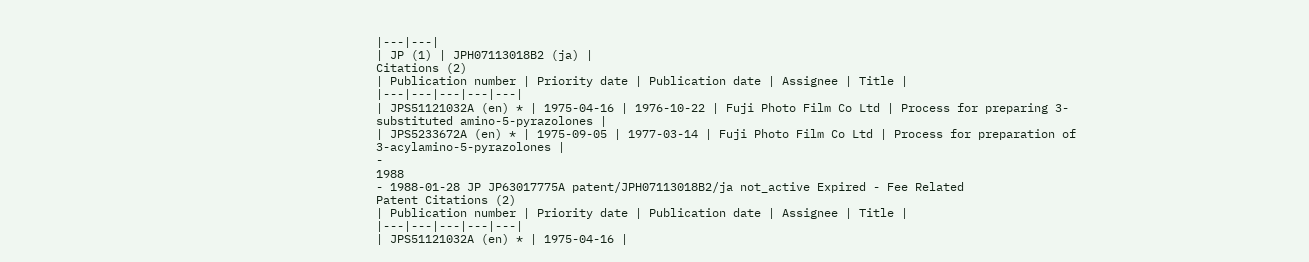|---|---|
| JP (1) | JPH07113018B2 (ja) |
Citations (2)
| Publication number | Priority date | Publication date | Assignee | Title |
|---|---|---|---|---|
| JPS51121032A (en) * | 1975-04-16 | 1976-10-22 | Fuji Photo Film Co Ltd | Process for preparing 3-substituted amino-5-pyrazolones |
| JPS5233672A (en) * | 1975-09-05 | 1977-03-14 | Fuji Photo Film Co Ltd | Process for preparation of 3-acylamino-5-pyrazolones |
-
1988
- 1988-01-28 JP JP63017775A patent/JPH07113018B2/ja not_active Expired - Fee Related
Patent Citations (2)
| Publication number | Priority date | Publication date | Assignee | Title |
|---|---|---|---|---|
| JPS51121032A (en) * | 1975-04-16 |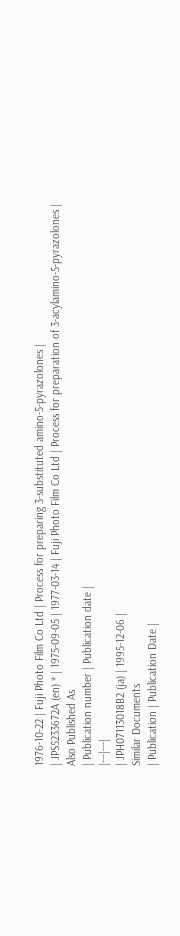1976-10-22 | Fuji Photo Film Co Ltd | Process for preparing 3-substituted amino-5-pyrazolones |
| JPS5233672A (en) * | 1975-09-05 | 1977-03-14 | Fuji Photo Film Co Ltd | Process for preparation of 3-acylamino-5-pyrazolones |
Also Published As
| Publication number | Publication date |
|---|---|
| JPH07113018B2 (ja) | 1995-12-06 |
Similar Documents
| Publication | Publication Date |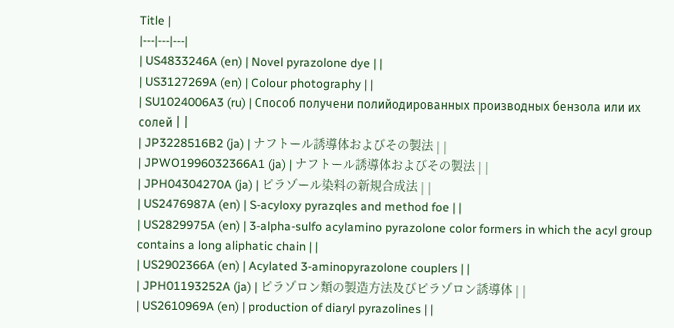Title |
|---|---|---|
| US4833246A (en) | Novel pyrazolone dye | |
| US3127269A (en) | Colour photography | |
| SU1024006A3 (ru) | Способ получени полийодированных производных бензола или их солей | |
| JP3228516B2 (ja) | ナフトール誘導体およびその製法 | |
| JPWO1996032366A1 (ja) | ナフトール誘導体およびその製法 | |
| JPH04304270A (ja) | ピラゾール染料の新規合成法 | |
| US2476987A (en) | S-acyloxy pyrazqles and method foe | |
| US2829975A (en) | 3-alpha-sulfo acylamino pyrazolone color formers in which the acyl group contains a long aliphatic chain | |
| US2902366A (en) | Acylated 3-aminopyrazolone couplers | |
| JPH01193252A (ja) | ピラゾロン類の製造方法及びピラゾロン誘導体 | |
| US2610969A (en) | production of diaryl pyrazolines | |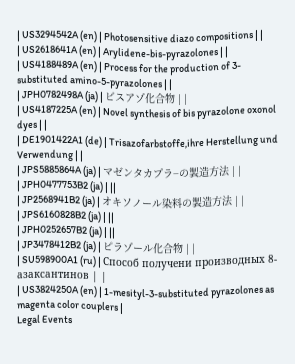| US3294542A (en) | Photosensitive diazo compositions | |
| US2618641A (en) | Arylidene-bis-pyrazolones | |
| US4188489A (en) | Process for the production of 3-substituted amino-5-pyrazolones | |
| JPH0782498A (ja) | ビスアゾ化合物 | |
| US4187225A (en) | Novel synthesis of bis pyrazolone oxonol dyes | |
| DE1901422A1 (de) | Trisazofarbstoffe,ihre Herstellung und Verwendung | |
| JPS5885864A (ja) | マゼンタカプラ−の製造方法 | |
| JPH0477753B2 (ja) | ||
| JP2568941B2 (ja) | オキソノール染料の製造方法 | |
| JPS6160828B2 (ja) | ||
| JPH0252657B2 (ja) | ||
| JP3478412B2 (ja) | ピラゾール化合物 | |
| SU598900A1 (ru) | Способ получени производных 8-азаксантинов | |
| US3824250A (en) | 1-mesityl-3-substituted pyrazolones as magenta color couplers |
Legal Events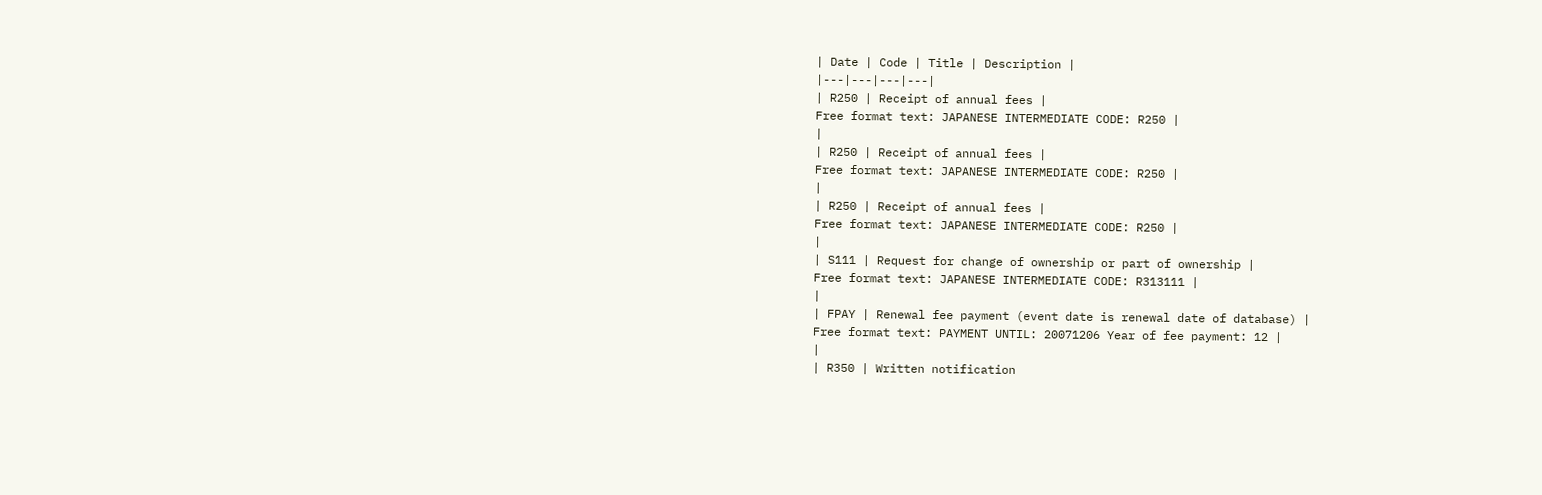| Date | Code | Title | Description |
|---|---|---|---|
| R250 | Receipt of annual fees |
Free format text: JAPANESE INTERMEDIATE CODE: R250 |
|
| R250 | Receipt of annual fees |
Free format text: JAPANESE INTERMEDIATE CODE: R250 |
|
| R250 | Receipt of annual fees |
Free format text: JAPANESE INTERMEDIATE CODE: R250 |
|
| S111 | Request for change of ownership or part of ownership |
Free format text: JAPANESE INTERMEDIATE CODE: R313111 |
|
| FPAY | Renewal fee payment (event date is renewal date of database) |
Free format text: PAYMENT UNTIL: 20071206 Year of fee payment: 12 |
|
| R350 | Written notification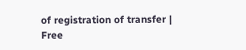of registration of transfer |
Free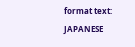format text: JAPANESE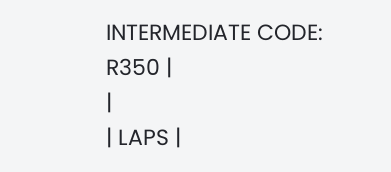INTERMEDIATE CODE: R350 |
|
| LAPS |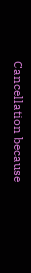Cancellation because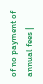of no payment of annual fees |